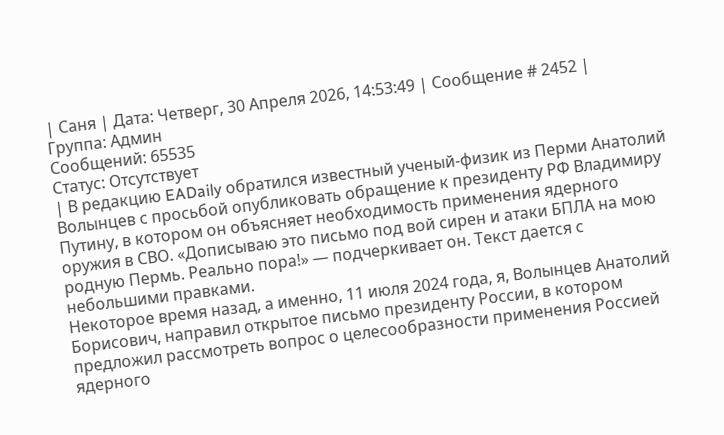| Саня | Дата: Четверг, 30 Апреля 2026, 14:53:49 | Сообщение # 2452 |
Группа: Админ
Сообщений: 65535
Статус: Отсутствует
| В редакцию EADaily обратился известный ученый-физик из Перми Анатолий Волынцев с просьбой опубликовать обращение к президенту РФ Владимиру Путину, в котором он объясняет необходимость применения ядерного оружия в СВО. «Дописываю это письмо под вой сирен и атаки БПЛА на мою родную Пермь. Реально пора!» — подчеркивает он. Текст дается с небольшими правками.
Некоторое время назад, а именно, 11 июля 2024 года, я, Волынцев Анатолий Борисович, направил открытое письмо президенту России, в котором предложил рассмотреть вопрос о целесообразности применения Россией ядерного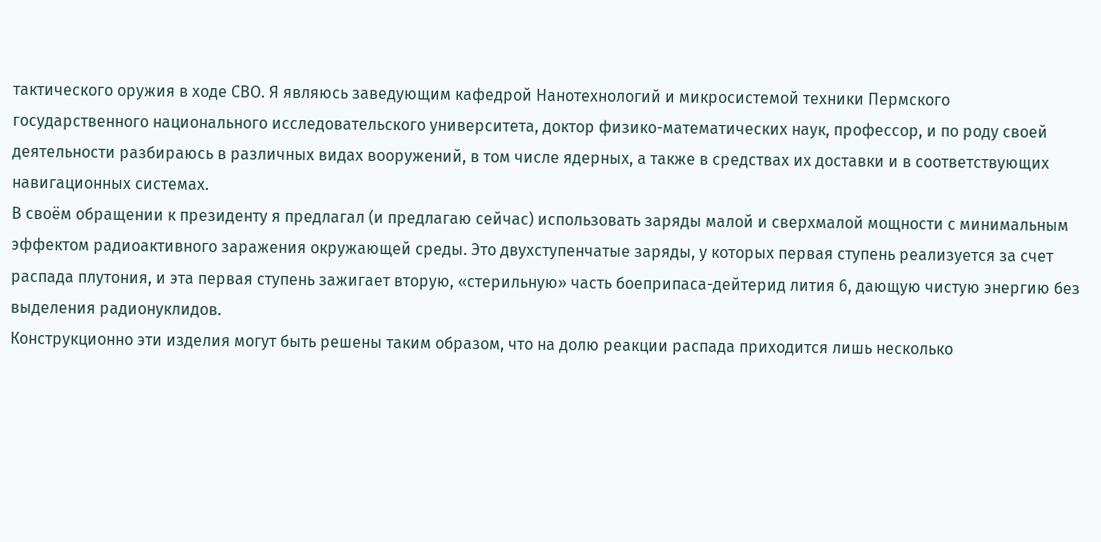тактического оружия в ходе СВО. Я являюсь заведующим кафедрой Нанотехнологий и микросистемой техники Пермского государственного национального исследовательского университета, доктор физико-математических наук, профессор, и по роду своей деятельности разбираюсь в различных видах вооружений, в том числе ядерных, а также в средствах их доставки и в соответствующих навигационных системах.
В своём обращении к президенту я предлагал (и предлагаю сейчас) использовать заряды малой и сверхмалой мощности с минимальным эффектом радиоактивного заражения окружающей среды. Это двухступенчатые заряды, у которых первая ступень реализуется за счет распада плутония, и эта первая ступень зажигает вторую, «стерильную» часть боеприпаса-дейтерид лития 6, дающую чистую энергию без выделения радионуклидов.
Конструкционно эти изделия могут быть решены таким образом, что на долю реакции распада приходится лишь несколько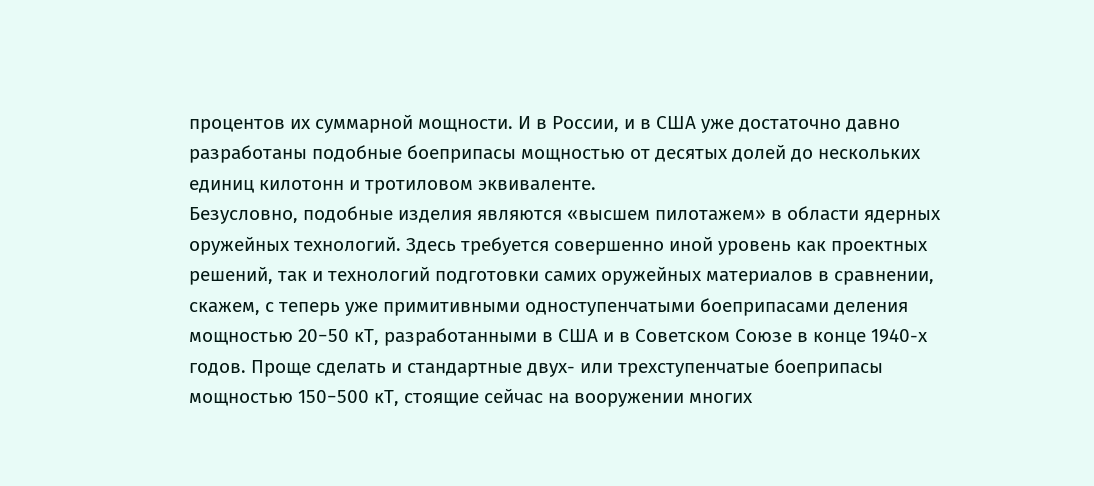процентов их суммарной мощности. И в России, и в США уже достаточно давно разработаны подобные боеприпасы мощностью от десятых долей до нескольких единиц килотонн и тротиловом эквиваленте.
Безусловно, подобные изделия являются «высшем пилотажем» в области ядерных оружейных технологий. Здесь требуется совершенно иной уровень как проектных решений, так и технологий подготовки самих оружейных материалов в сравнении, скажем, с теперь уже примитивными одноступенчатыми боеприпасами деления мощностью 20−50 кТ, разработанными в США и в Советском Союзе в конце 1940-х годов. Проще сделать и стандартные двух- или трехступенчатые боеприпасы мощностью 150−500 кТ, стоящие сейчас на вооружении многих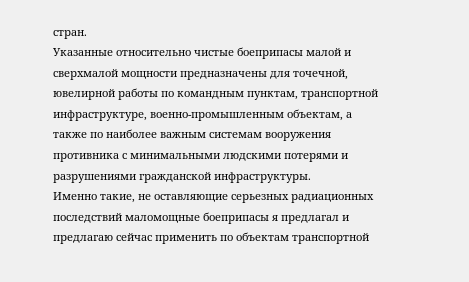стран.
Указанные относительно чистые боеприпасы малой и сверхмалой мощности предназначены для точечной, ювелирной работы по командным пунктам, транспортной инфраструктуре, военно-промышленным объектам, а также по наиболее важным системам вооружения противника с минимальными людскими потерями и разрушениями гражданской инфраструктуры.
Именно такие, не оставляющие серьезных радиационных последствий маломощные боеприпасы я предлагал и предлагаю сейчас применить по объектам транспортной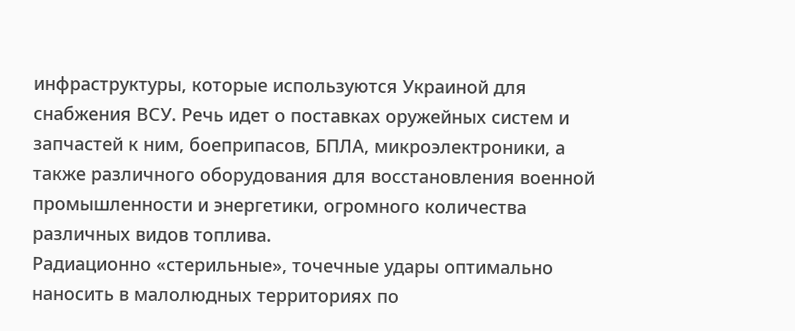инфраструктуры, которые используются Украиной для снабжения ВСУ. Речь идет о поставках оружейных систем и запчастей к ним, боеприпасов, БПЛА, микроэлектроники, а также различного оборудования для восстановления военной промышленности и энергетики, огромного количества различных видов топлива.
Радиационно «стерильные», точечные удары оптимально наносить в малолюдных территориях по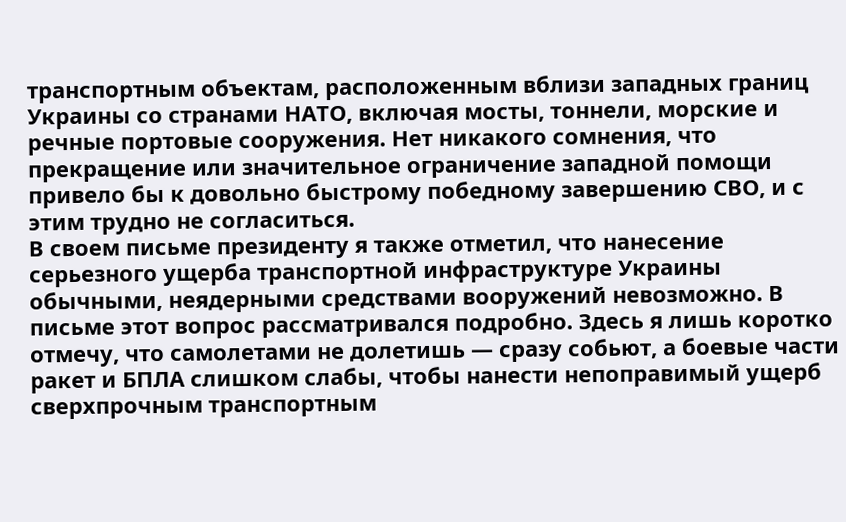транспортным объектам, расположенным вблизи западных границ Украины со странами НАТО, включая мосты, тоннели, морские и речные портовые сооружения. Нет никакого сомнения, что прекращение или значительное ограничение западной помощи привело бы к довольно быстрому победному завершению СВО, и с этим трудно не согласиться.
В своем письме президенту я также отметил, что нанесение серьезного ущерба транспортной инфраструктуре Украины обычными, неядерными средствами вооружений невозможно. В письме этот вопрос рассматривался подробно. Здесь я лишь коротко отмечу, что самолетами не долетишь — сразу собьют, а боевые части ракет и БПЛА слишком слабы, чтобы нанести непоправимый ущерб сверхпрочным транспортным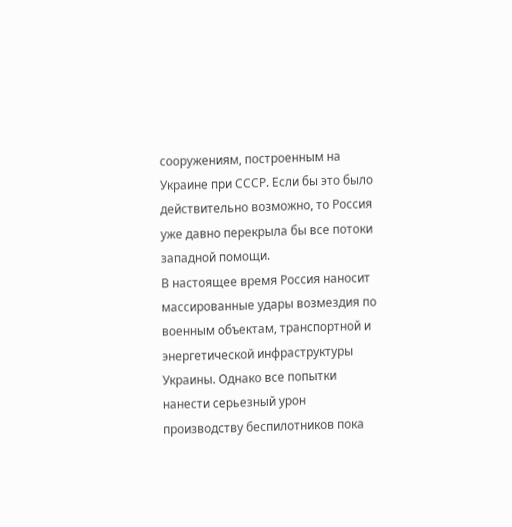сооружениям, построенным на Украине при СССР. Если бы это было действительно возможно, то Россия уже давно перекрыла бы все потоки западной помощи.
В настоящее время Россия наносит массированные удары возмездия по военным объектам, транспортной и энергетической инфраструктуры Украины. Однако все попытки нанести серьезный урон производству беспилотников пока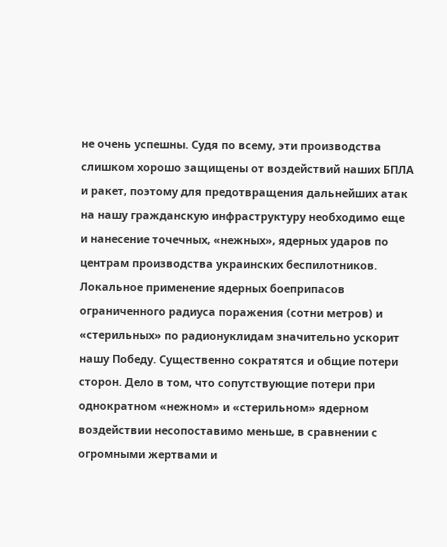не очень успешны. Судя по всему, эти производства слишком хорошо защищены от воздействий наших БПЛА и ракет, поэтому для предотвращения дальнейших атак на нашу гражданскую инфраструктуру необходимо еще и нанесение точечных, «нежных», ядерных ударов по центрам производства украинских беспилотников.
Локальное применение ядерных боеприпасов ограниченного радиуса поражения (сотни метров) и «стерильных» по радионуклидам значительно ускорит нашу Победу. Существенно сократятся и общие потери сторон. Дело в том, что сопутствующие потери при однократном «нежном» и «стерильном» ядерном воздействии несопоставимо меньше, в сравнении с огромными жертвами и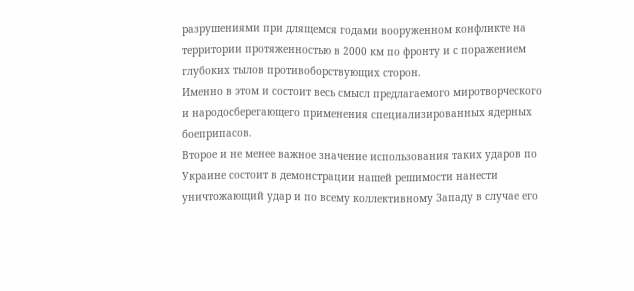разрушениями при длящемся годами вооруженном конфликте на территории протяженностью в 2000 км по фронту и с поражением глубоких тылов противоборствующих сторон.
Именно в этом и состоит весь смысл предлагаемого миротворческого и народосберегающего применения специализированных ядерных боеприпасов.
Второе и не менее важное значение использования таких ударов по Украине состоит в демонстрации нашей решимости нанести уничтожающий удар и по всему коллективному Западу в случае его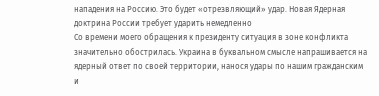нападения на Россию. Это будет «отрезвляющий» удар. Новая Ядерная доктрина России требует ударить немедленно
Со времени моего обращения к президенту ситуация в зоне конфликта значительно обострилась. Украина в буквальном смысле напрашивается на ядерный ответ по своей территории, нанося удары по нашим гражданским и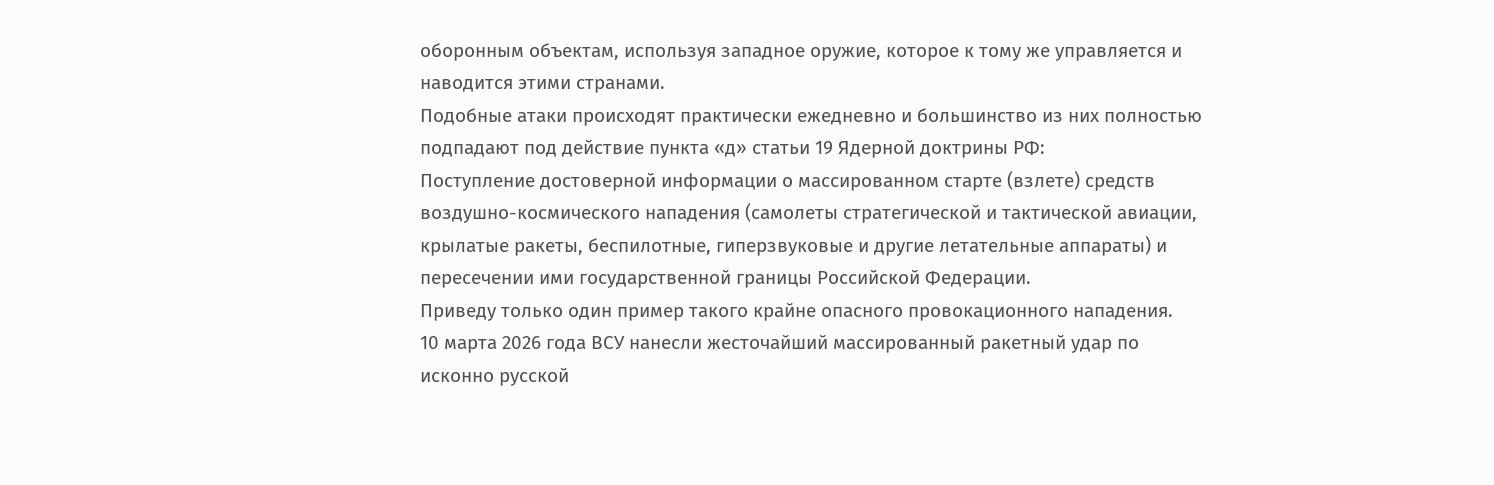оборонным объектам, используя западное оружие, которое к тому же управляется и наводится этими странами.
Подобные атаки происходят практически ежедневно и большинство из них полностью подпадают под действие пункта «д» статьи 19 Ядерной доктрины РФ:
Поступление достоверной информации о массированном старте (взлете) средств воздушно-космического нападения (самолеты стратегической и тактической авиации, крылатые ракеты, беспилотные, гиперзвуковые и другие летательные аппараты) и пересечении ими государственной границы Российской Федерации.
Приведу только один пример такого крайне опасного провокационного нападения.
10 марта 2026 года ВСУ нанесли жесточайший массированный ракетный удар по исконно русской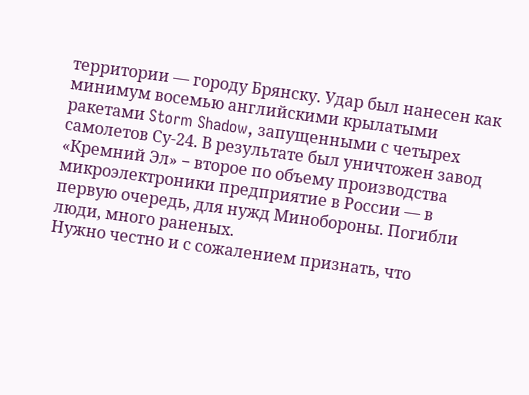территории — городу Брянску. Удар был нанесен как минимум восемью английскими крылатыми ракетами Storm Shadow, запущенными с четырех самолетов Су-24. В результате был уничтожен завод «Кремний Эл» − второе по объему производства микроэлектроники предприятие в России — в первую очередь, для нужд Минобороны. Погибли люди, много раненых.
Нужно честно и с сожалением признать, что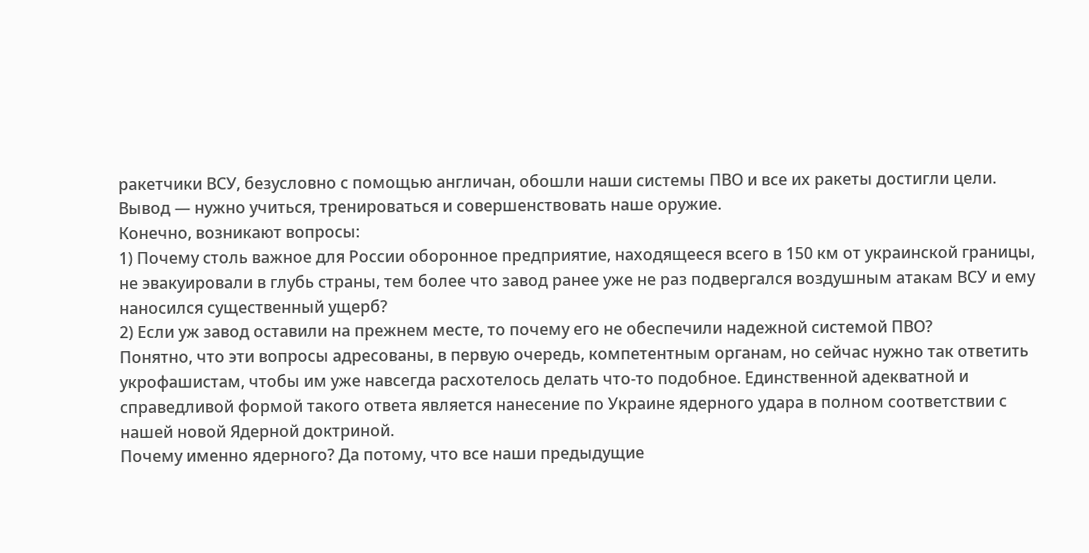ракетчики ВСУ, безусловно с помощью англичан, обошли наши системы ПВО и все их ракеты достигли цели. Вывод — нужно учиться, тренироваться и совершенствовать наше оружие.
Конечно, возникают вопросы:
1) Почему столь важное для России оборонное предприятие, находящееся всего в 150 км от украинской границы, не эвакуировали в глубь страны, тем более что завод ранее уже не раз подвергался воздушным атакам ВСУ и ему наносился существенный ущерб?
2) Если уж завод оставили на прежнем месте, то почему его не обеспечили надежной системой ПВО?
Понятно, что эти вопросы адресованы, в первую очередь, компетентным органам, но сейчас нужно так ответить укрофашистам, чтобы им уже навсегда расхотелось делать что-то подобное. Единственной адекватной и справедливой формой такого ответа является нанесение по Украине ядерного удара в полном соответствии с нашей новой Ядерной доктриной.
Почему именно ядерного? Да потому, что все наши предыдущие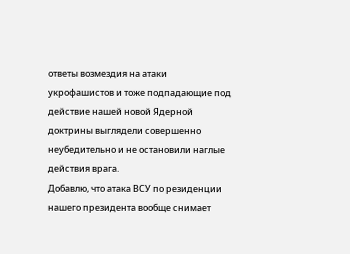ответы возмездия на атаки укрофашистов и тоже подпадающие под действие нашей новой Ядерной доктрины выглядели совершенно неубедительно и не остановили наглые действия врага.
Добавлю, что атака ВСУ по резиденции нашего президента вообще снимает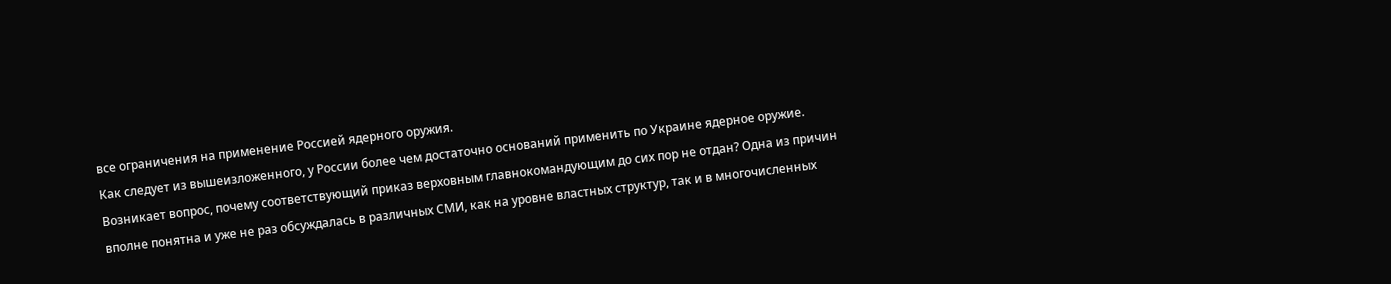все ограничения на применение Россией ядерного оружия.
Как следует из вышеизложенного, у России более чем достаточно оснований применить по Украине ядерное оружие. Возникает вопрос, почему соответствующий приказ верховным главнокомандующим до сих пор не отдан? Одна из причин вполне понятна и уже не раз обсуждалась в различных СМИ, как на уровне властных структур, так и в многочисленных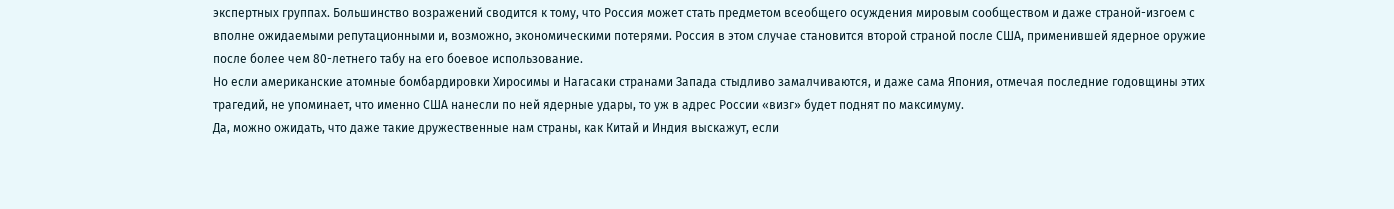экспертных группах. Большинство возражений сводится к тому, что Россия может стать предметом всеобщего осуждения мировым сообществом и даже страной-изгоем с вполне ожидаемыми репутационными и, возможно, экономическими потерями. Россия в этом случае становится второй страной после США, применившей ядерное оружие после более чем 80-летнего табу на его боевое использование.
Но если американские атомные бомбардировки Хиросимы и Нагасаки странами Запада стыдливо замалчиваются, и даже сама Япония, отмечая последние годовщины этих трагедий, не упоминает, что именно США нанесли по ней ядерные удары, то уж в адрес России «визг» будет поднят по максимуму.
Да, можно ожидать, что даже такие дружественные нам страны, как Китай и Индия выскажут, если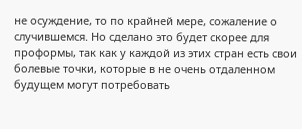не осуждение, то по крайней мере, сожаление о случившемся. Но сделано это будет скорее для проформы, так как у каждой из этих стран есть свои болевые точки, которые в не очень отдаленном будущем могут потребовать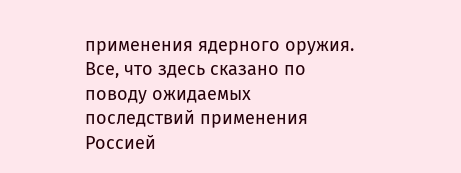применения ядерного оружия.
Все, что здесь сказано по поводу ожидаемых последствий применения Россией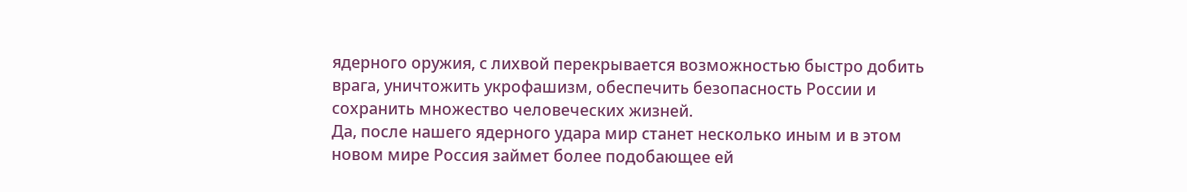ядерного оружия, с лихвой перекрывается возможностью быстро добить врага, уничтожить укрофашизм, обеспечить безопасность России и сохранить множество человеческих жизней.
Да, после нашего ядерного удара мир станет несколько иным и в этом новом мире Россия займет более подобающее ей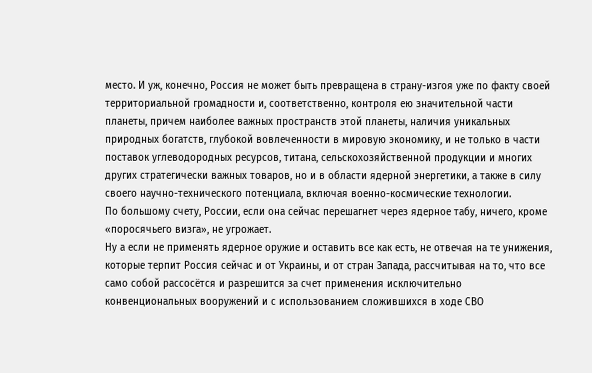место. И уж, конечно, Россия не может быть превращена в страну-изгоя уже по факту своей территориальной громадности и, соответственно, контроля ею значительной части планеты, причем наиболее важных пространств этой планеты, наличия уникальных природных богатств, глубокой вовлеченности в мировую экономику, и не только в части поставок углеводородных ресурсов, титана, сельскохозяйственной продукции и многих других стратегически важных товаров, но и в области ядерной энергетики, а также в силу своего научно-технического потенциала, включая военно-космические технологии.
По большому счету, России, если она сейчас перешагнет через ядерное табу, ничего, кроме «поросячьего визга», не угрожает.
Ну а если не применять ядерное оружие и оставить все как есть, не отвечая на те унижения, которые терпит Россия сейчас и от Украины, и от стран Запада, рассчитывая на то, что все само собой рассосётся и разрешится за счет применения исключительно конвенциональных вооружений и с использованием сложившихся в ходе СВО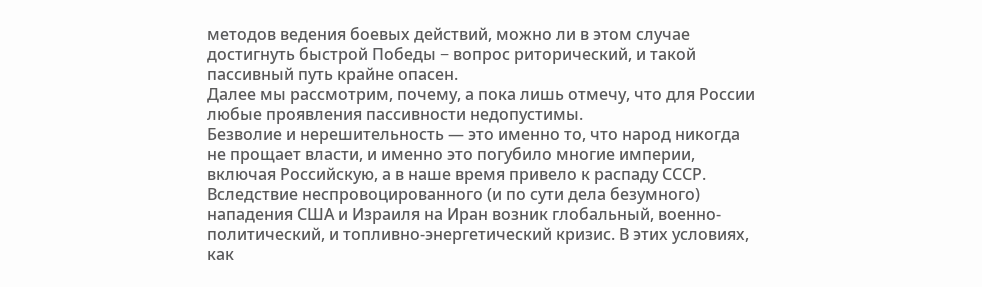методов ведения боевых действий, можно ли в этом случае достигнуть быстрой Победы − вопрос риторический, и такой пассивный путь крайне опасен.
Далее мы рассмотрим, почему, а пока лишь отмечу, что для России любые проявления пассивности недопустимы.
Безволие и нерешительность — это именно то, что народ никогда не прощает власти, и именно это погубило многие империи, включая Российскую, а в наше время привело к распаду СССР.
Вследствие неспровоцированного (и по сути дела безумного) нападения США и Израиля на Иран возник глобальный, военно-политический, и топливно-энергетический кризис. В этих условиях, как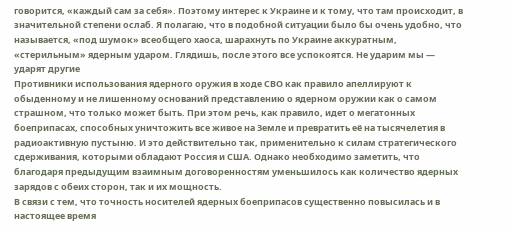говорится, «каждый сам за себя». Поэтому интерес к Украине и к тому, что там происходит, в значительной степени ослаб. Я полагаю, что в подобной ситуации было бы очень удобно, что называется, «под шумок» всеобщего хаоса, шарахнуть по Украине аккуратным, «стерильным» ядерным ударом. Глядишь, после этого все успокоятся. Не ударим мы — ударят другие
Противники использования ядерного оружия в ходе СВО как правило апеллируют к обыденному и не лишенному оснований представлению о ядерном оружии как о самом страшном, что только может быть. При этом речь, как правило, идет о мегатонных боеприпасах, способных уничтожить все живое на Земле и превратить её на тысячелетия в радиоактивную пустыню. И это действительно так, применительно к силам стратегического сдерживания, которыми обладают Россия и США. Однако необходимо заметить, что благодаря предыдущим взаимным договоренностям уменьшилось как количество ядерных зарядов с обеих сторон, так и их мощность.
В связи с тем, что точность носителей ядерных боеприпасов существенно повысилась и в настоящее время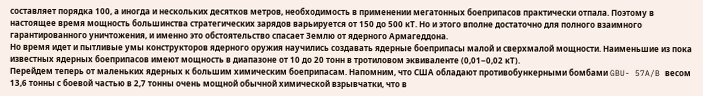составляет порядка 100, а иногда и нескольких десятков метров, необходимость в применении мегатонных боеприпасов практически отпала. Поэтому в настоящее время мощность большинства стратегических зарядов варьируется от 150 до 500 кТ. Но и этого вполне достаточно для полного взаимного гарантированного уничтожения, и именно это обстоятельство спасает Землю от ядерного Армагеддона.
Но время идет и пытливые умы конструкторов ядерного оружия научились создавать ядерные боеприпасы малой и сверхмалой мощности. Наименьшие из пока известных ядерных боеприпасов имеют мощность в диапазоне от 10 до 20 тонн в тротиловом эквиваленте (0,01−0,02 кТ).
Перейдем теперь от маленьких ядерных к большим химическим боеприпасам. Напомним, что США обладают противобункерными бомбами GBU- 57A/B весом 13,6 тонны с боевой частью в 2,7 тонны очень мощной обычной химической взрывчатки, что в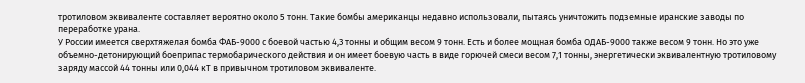тротиловом эквиваленте составляет вероятно около 5 тонн. Такие бомбы американцы недавно использовали, пытаясь уничтожить подземные иранские заводы по переработке урана.
У России имеется сверхтяжелая бомба ФАБ-9000 с боевой частью 4,3 тонны и общим весом 9 тонн. Есть и более мощная бомба ОДАБ-9000 также весом 9 тонн. Но это уже объемно-детонирующий боеприпас термобарического действия и он имеет боевую часть в виде горючей смеси весом 7,1 тонны, энергетически эквивалентную тротиловому заряду массой 44 тонны или 0,044 кТ в привычном тротиловом эквиваленте.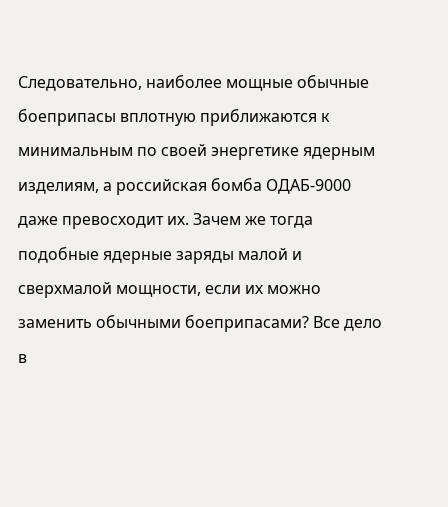Следовательно, наиболее мощные обычные боеприпасы вплотную приближаются к минимальным по своей энергетике ядерным изделиям, а российская бомба ОДАБ-9000 даже превосходит их. Зачем же тогда подобные ядерные заряды малой и сверхмалой мощности, если их можно заменить обычными боеприпасами? Все дело в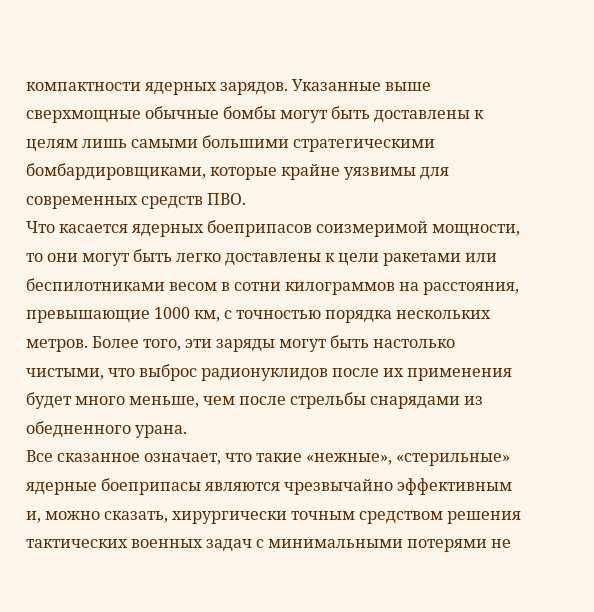компактности ядерных зарядов. Указанные выше сверхмощные обычные бомбы могут быть доставлены к целям лишь самыми большими стратегическими бомбардировщиками, которые крайне уязвимы для современных средств ПВО.
Что касается ядерных боеприпасов соизмеримой мощности, то они могут быть легко доставлены к цели ракетами или беспилотниками весом в сотни килограммов на расстояния, превышающие 1000 км, с точностью порядка нескольких метров. Более того, эти заряды могут быть настолько чистыми, что выброс радионуклидов после их применения будет много меньше, чем после стрельбы снарядами из обедненного урана.
Все сказанное означает, что такие «нежные», «стерильные» ядерные боеприпасы являются чрезвычайно эффективным и, можно сказать, хирургически точным средством решения тактических военных задач с минимальными потерями не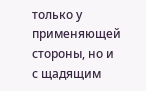только у применяющей стороны, но и с щадящим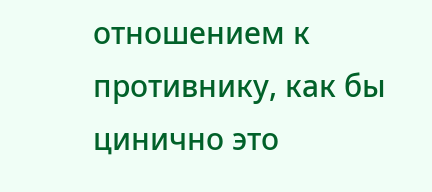отношением к противнику, как бы цинично это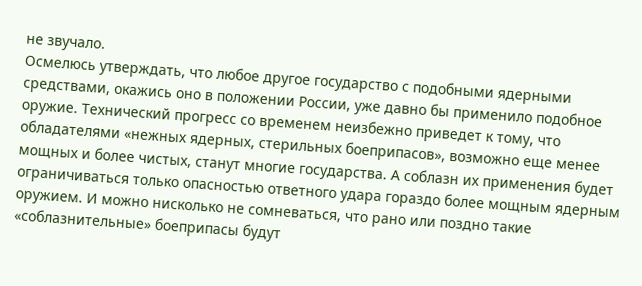не звучало.
Осмелюсь утверждать, что любое другое государство с подобными ядерными средствами, окажись оно в положении России, уже давно бы применило подобное оружие. Технический прогресс со временем неизбежно приведет к тому, что обладателями «нежных ядерных, стерильных боеприпасов», возможно еще менее мощных и более чистых, станут многие государства. А соблазн их применения будет ограничиваться только опасностью ответного удара гораздо более мощным ядерным оружием. И можно нисколько не сомневаться, что рано или поздно такие «соблазнительные» боеприпасы будут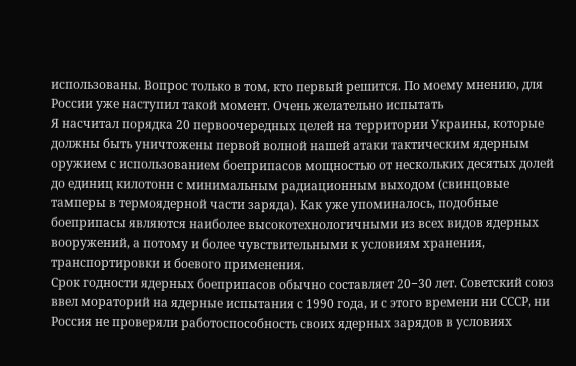использованы. Вопрос только в том, кто первый решится. По моему мнению, для России уже наступил такой момент. Очень желательно испытать
Я насчитал порядка 20 первоочередных целей на территории Украины, которые должны быть уничтожены первой волной нашей атаки тактическим ядерным оружием с использованием боеприпасов мощностью от нескольких десятых долей до единиц килотонн с минимальным радиационным выходом (свинцовые тамперы в термоядерной части заряда). Как уже упоминалось, подобные боеприпасы являются наиболее высокотехнологичными из всех видов ядерных вооружений, а потому и более чувствительными к условиям хранения, транспортировки и боевого применения.
Срок годности ядерных боеприпасов обычно составляет 20−30 лет. Советский союз ввел мораторий на ядерные испытания с 1990 года, и с этого времени ни СССР, ни Россия не проверяли работоспособность своих ядерных зарядов в условиях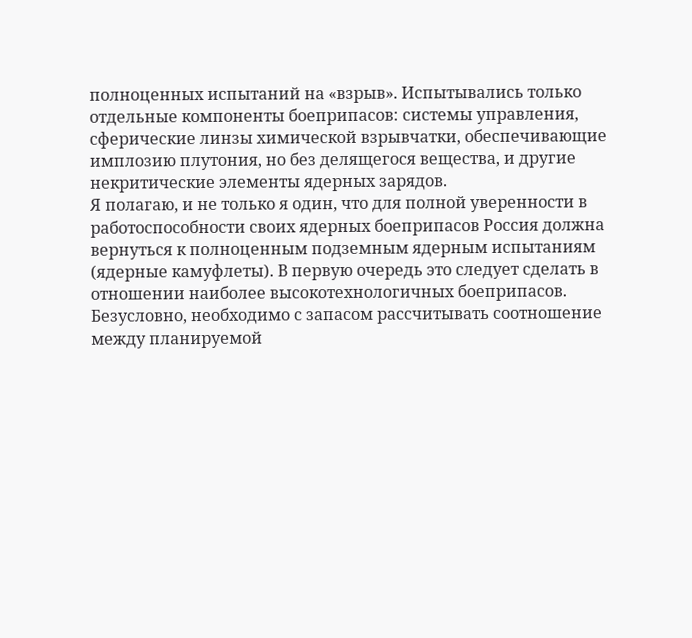полноценных испытаний на «взрыв». Испытывались только отдельные компоненты боеприпасов: системы управления, сферические линзы химической взрывчатки, обеспечивающие имплозию плутония, но без делящегося вещества, и другие некритические элементы ядерных зарядов.
Я полагаю, и не только я один, что для полной уверенности в работоспособности своих ядерных боеприпасов Россия должна вернуться к полноценным подземным ядерным испытаниям (ядерные камуфлеты). В первую очередь это следует сделать в отношении наиболее высокотехнологичных боеприпасов. Безусловно, необходимо с запасом рассчитывать соотношение между планируемой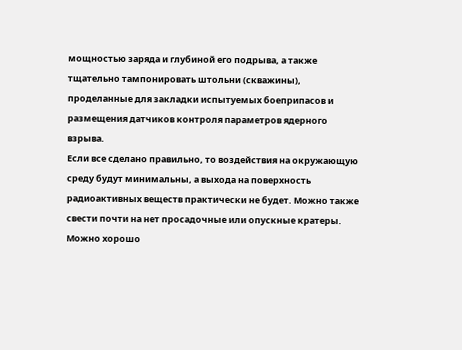мощностью заряда и глубиной его подрыва, а также тщательно тампонировать штольни (скважины), проделанные для закладки испытуемых боеприпасов и размещения датчиков контроля параметров ядерного взрыва.
Если все сделано правильно, то воздействия на окружающую среду будут минимальны, а выхода на поверхность радиоактивных веществ практически не будет. Можно также свести почти на нет просадочные или опускные кратеры.
Можно хорошо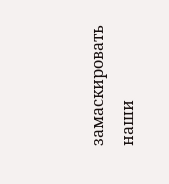замаскировать наши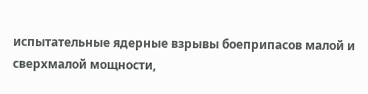испытательные ядерные взрывы боеприпасов малой и сверхмалой мощности,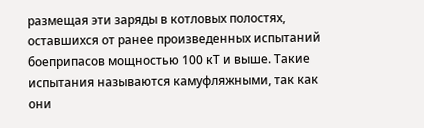размещая эти заряды в котловых полостях, оставшихся от ранее произведенных испытаний боеприпасов мощностью 100 кТ и выше. Такие испытания называются камуфляжными, так как они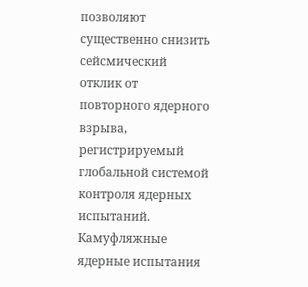позволяют существенно снизить сейсмический отклик от повторного ядерного взрыва, регистрируемый глобальной системой контроля ядерных испытаний. Камуфляжные ядерные испытания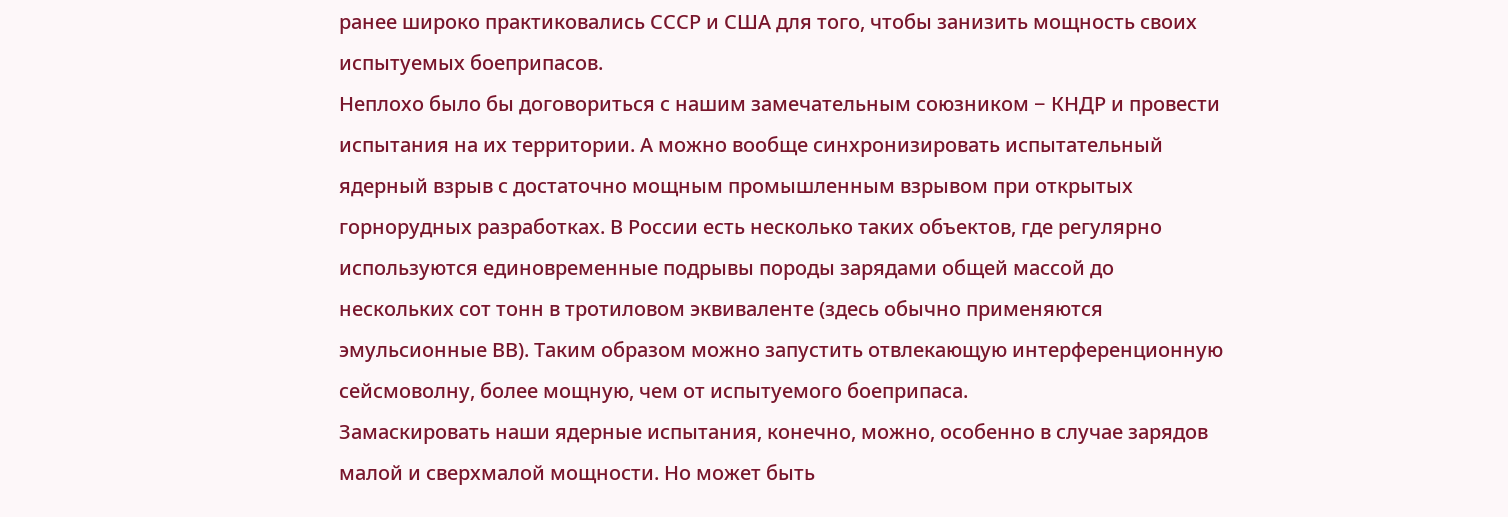ранее широко практиковались СССР и США для того, чтобы занизить мощность своих испытуемых боеприпасов.
Неплохо было бы договориться с нашим замечательным союзником − КНДР и провести испытания на их территории. А можно вообще синхронизировать испытательный ядерный взрыв с достаточно мощным промышленным взрывом при открытых горнорудных разработках. В России есть несколько таких объектов, где регулярно используются единовременные подрывы породы зарядами общей массой до нескольких сот тонн в тротиловом эквиваленте (здесь обычно применяются эмульсионные ВВ). Таким образом можно запустить отвлекающую интерференционную сейсмоволну, более мощную, чем от испытуемого боеприпаса.
Замаскировать наши ядерные испытания, конечно, можно, особенно в случае зарядов малой и сверхмалой мощности. Но может быть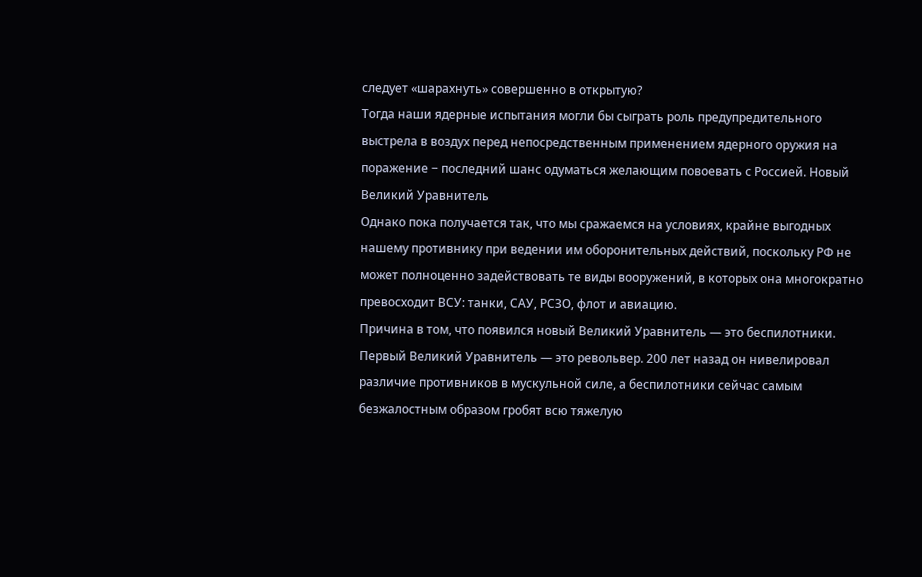следует «шарахнуть» совершенно в открытую?
Тогда наши ядерные испытания могли бы сыграть роль предупредительного выстрела в воздух перед непосредственным применением ядерного оружия на поражение − последний шанс одуматься желающим повоевать с Россией. Новый Великий Уравнитель
Однако пока получается так, что мы сражаемся на условиях, крайне выгодных нашему противнику при ведении им оборонительных действий, поскольку РФ не может полноценно задействовать те виды вооружений, в которых она многократно превосходит ВСУ: танки, САУ, РСЗО, флот и авиацию.
Причина в том, что появился новый Великий Уравнитель — это беспилотники. Первый Великий Уравнитель — это револьвер. 200 лет назад он нивелировал различие противников в мускульной силе, а беспилотники сейчас самым безжалостным образом гробят всю тяжелую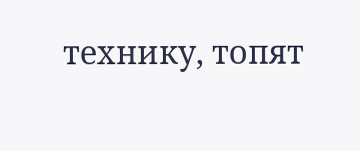технику, топят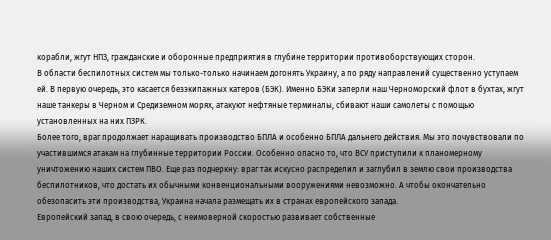корабли, жгут НПЗ, гражданские и оборонные предприятия в глубине территории противоборствующих сторон.
В области беспилотных систем мы только-только начинаем догонять Украину, а по ряду направлений существенно уступаем ей. В первую очередь, это касается безэкипажных катеров (БЭК). Именно БЭКи заперли наш Черноморский флот в бухтах, жгут наше танкеры в Черном и Средиземном морях, атакуют нефтяные терминалы, сбивают наши самолеты с помощью установленных на них ПЗРК.
Более того, враг продолжает наращивать производство БПЛА и особенно БПЛА дальнего действия. Мы это почувствовали по участившимся атакам на глубинные территории России. Особенно опасно то, что ВСУ приступили к планомерному уничтожению наших систем ПВО. Еще раз подчеркну: враг так искусно распределил и заглубил в землю свои производства беспилотников, что достать их обычными конвенциональными вооружениями невозможно. А чтобы окончательно обезопасить эти производства, Украина начала размещать их в странах европейского запада.
Европейский запад, в свою очередь, с неимоверной скоростью развивает собственные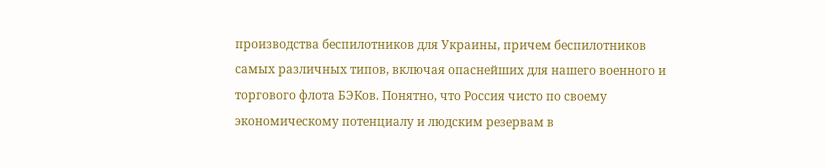производства беспилотников для Украины, причем беспилотников самых различных типов, включая опаснейших для нашего военного и торгового флота БЭКов. Понятно, что Россия чисто по своему экономическому потенциалу и людским резервам в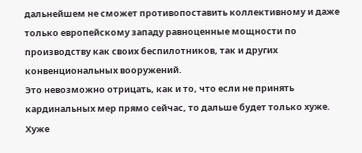дальнейшем не сможет противопоставить коллективному и даже только европейскому западу равноценные мощности по производству как своих беспилотников, так и других конвенциональных вооружений.
Это невозможно отрицать, как и то, что если не принять кардинальных мер прямо сейчас, то дальше будет только хуже. Хуже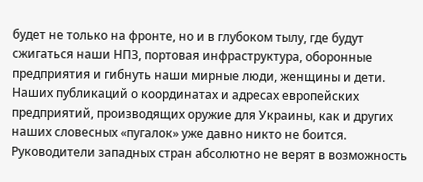будет не только на фронте, но и в глубоком тылу, где будут сжигаться наши НПЗ, портовая инфраструктура, оборонные предприятия и гибнуть наши мирные люди, женщины и дети.
Наших публикаций о координатах и адресах европейских предприятий, производящих оружие для Украины, как и других наших словесных «пугалок» уже давно никто не боится. Руководители западных стран абсолютно не верят в возможность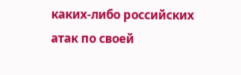каких-либо российских атак по своей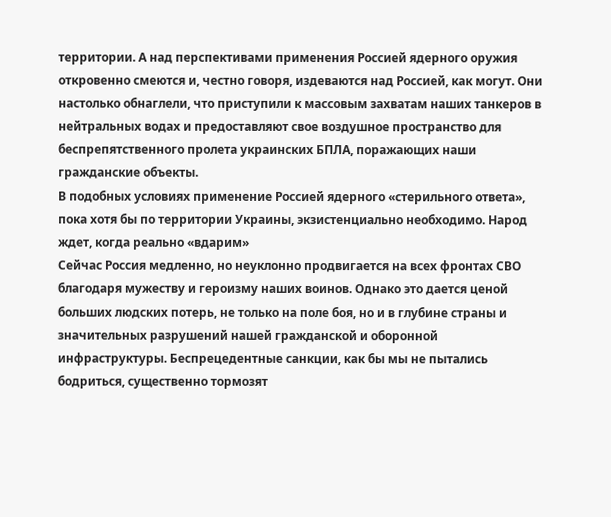территории. А над перспективами применения Россией ядерного оружия откровенно смеются и, честно говоря, издеваются над Россией, как могут. Они настолько обнаглели, что приступили к массовым захватам наших танкеров в нейтральных водах и предоставляют свое воздушное пространство для беспрепятственного пролета украинских БПЛА, поражающих наши гражданские объекты.
В подобных условиях применение Россией ядерного «стерильного ответа», пока хотя бы по территории Украины, экзистенциально необходимо. Народ ждет, когда реально «вдарим»
Сейчас Россия медленно, но неуклонно продвигается на всех фронтах СВО благодаря мужеству и героизму наших воинов. Однако это дается ценой больших людских потерь, не только на поле боя, но и в глубине страны и значительных разрушений нашей гражданской и оборонной инфраструктуры. Беспрецедентные санкции, как бы мы не пытались бодриться, существенно тормозят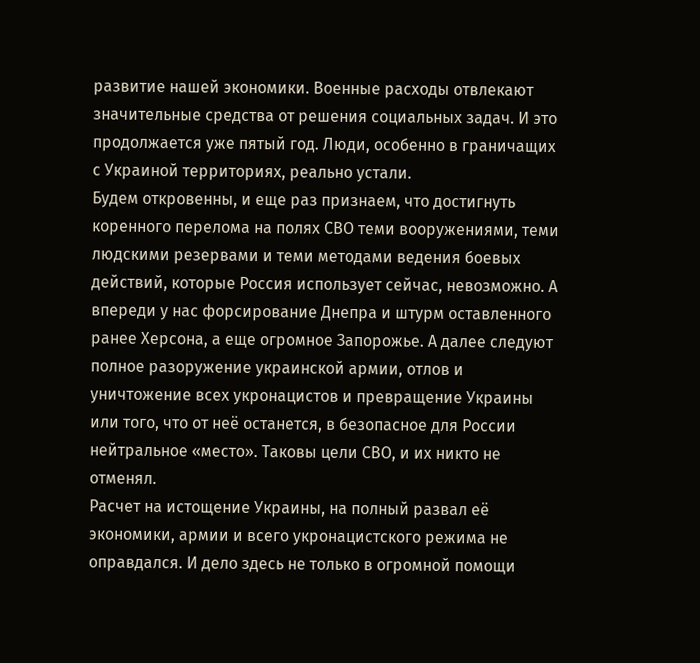развитие нашей экономики. Военные расходы отвлекают значительные средства от решения социальных задач. И это продолжается уже пятый год. Люди, особенно в граничащих с Украиной территориях, реально устали.
Будем откровенны, и еще раз признаем, что достигнуть коренного перелома на полях СВО теми вооружениями, теми людскими резервами и теми методами ведения боевых действий, которые Россия использует сейчас, невозможно. А впереди у нас форсирование Днепра и штурм оставленного ранее Херсона, а еще огромное Запорожье. А далее следуют полное разоружение украинской армии, отлов и уничтожение всех укронацистов и превращение Украины или того, что от неё останется, в безопасное для России нейтральное «место». Таковы цели СВО, и их никто не отменял.
Расчет на истощение Украины, на полный развал её экономики, армии и всего укронацистского режима не оправдался. И дело здесь не только в огромной помощи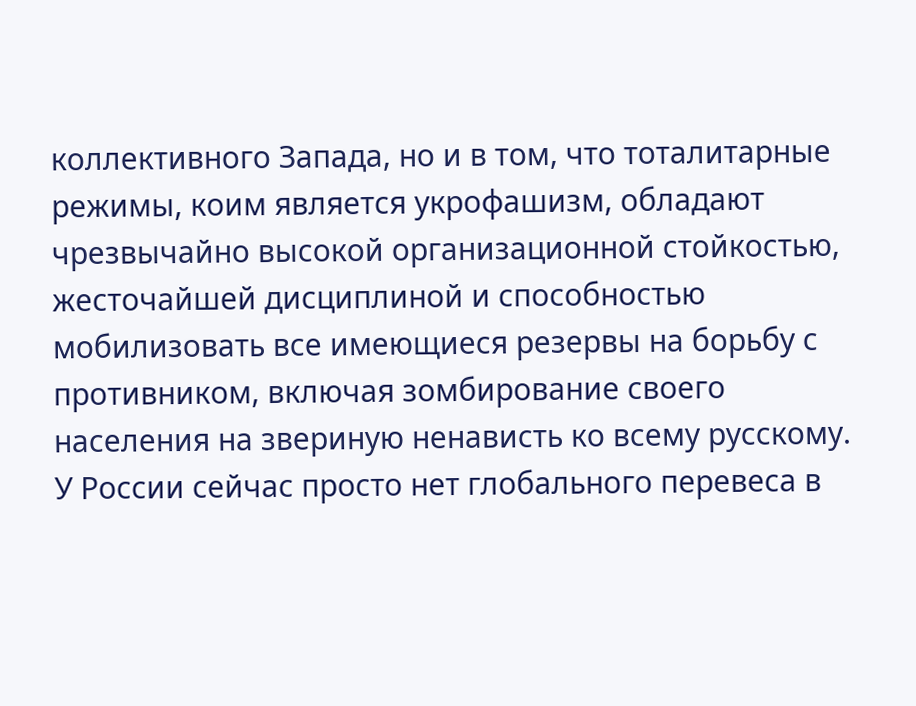коллективного Запада, но и в том, что тоталитарные режимы, коим является укрофашизм, обладают чрезвычайно высокой организационной стойкостью, жесточайшей дисциплиной и способностью мобилизовать все имеющиеся резервы на борьбу с противником, включая зомбирование своего населения на звериную ненависть ко всему русскому.
У России сейчас просто нет глобального перевеса в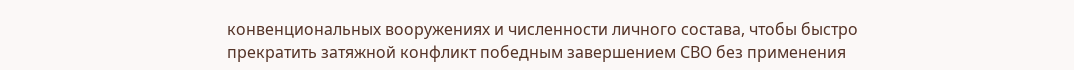конвенциональных вооружениях и численности личного состава, чтобы быстро прекратить затяжной конфликт победным завершением СВО без применения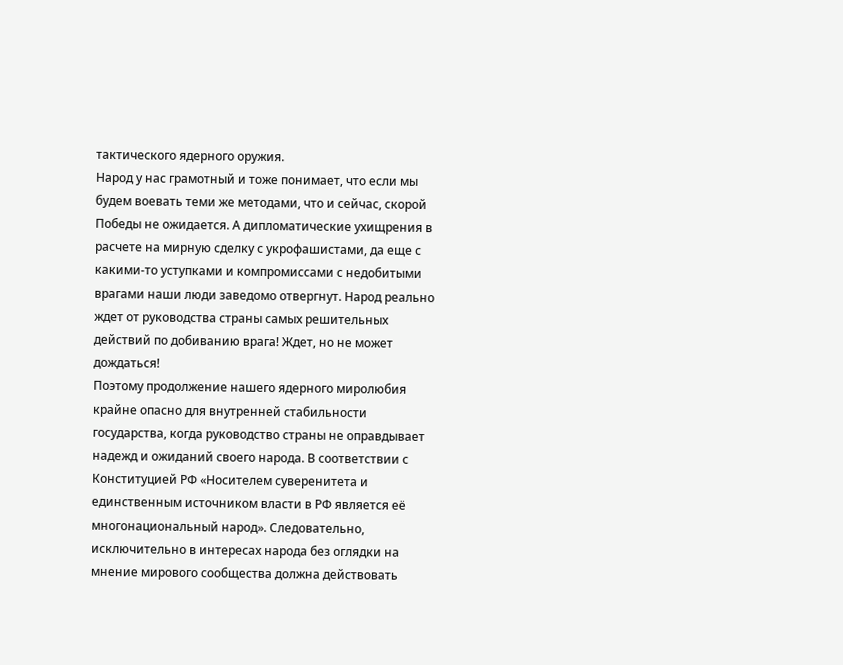тактического ядерного оружия.
Народ у нас грамотный и тоже понимает, что если мы будем воевать теми же методами, что и сейчас, скорой Победы не ожидается. А дипломатические ухищрения в расчете на мирную сделку с укрофашистами, да еще с какими-то уступками и компромиссами с недобитыми врагами наши люди заведомо отвергнут. Народ реально ждет от руководства страны самых решительных действий по добиванию врага! Ждет, но не может дождаться!
Поэтому продолжение нашего ядерного миролюбия крайне опасно для внутренней стабильности государства, когда руководство страны не оправдывает надежд и ожиданий своего народа. В соответствии с Конституцией РФ «Носителем суверенитета и единственным источником власти в РФ является её многонациональный народ». Следовательно, исключительно в интересах народа без оглядки на мнение мирового сообщества должна действовать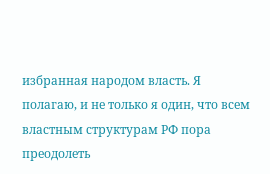избранная народом власть. Я полагаю, и не только я один, что всем властным структурам РФ пора преодолеть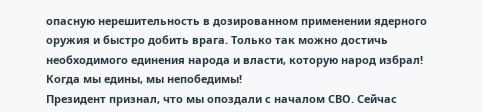опасную нерешительность в дозированном применении ядерного оружия и быстро добить врага. Только так можно достичь необходимого единения народа и власти, которую народ избрал! Когда мы едины, мы непобедимы!
Президент признал, что мы опоздали с началом СВО. Сейчас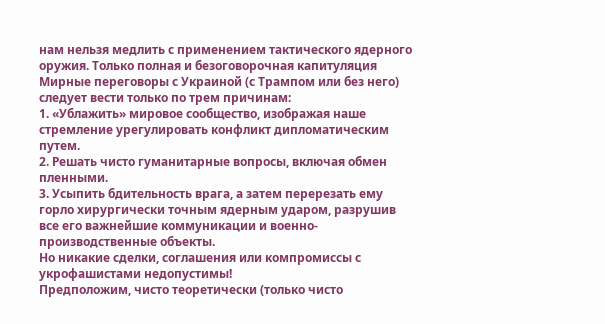нам нельзя медлить с применением тактического ядерного оружия. Только полная и безоговорочная капитуляция
Мирные переговоры с Украиной (с Трампом или без него) следует вести только по трем причинам:
1. «Ублажить» мировое сообщество, изображая наше стремление урегулировать конфликт дипломатическим путем.
2. Решать чисто гуманитарные вопросы, включая обмен пленными.
3. Усыпить бдительность врага, а затем перерезать ему горло хирургически точным ядерным ударом, разрушив все его важнейшие коммуникации и военно-производственные объекты.
Но никакие сделки, соглашения или компромиссы с укрофашистами недопустимы!
Предположим, чисто теоретически (только чисто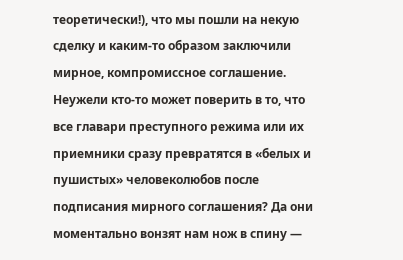теоретически!), что мы пошли на некую сделку и каким-то образом заключили мирное, компромиссное соглашение. Неужели кто-то может поверить в то, что все главари преступного режима или их приемники сразу превратятся в «белых и пушистых» человеколюбов после подписания мирного соглашения? Да они моментально вонзят нам нож в спину —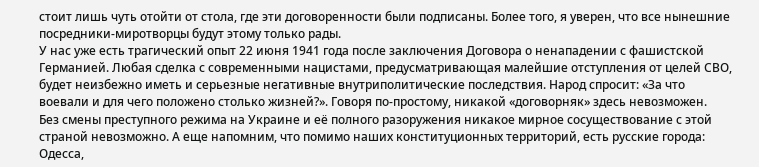стоит лишь чуть отойти от стола, где эти договоренности были подписаны. Более того, я уверен, что все нынешние посредники-миротворцы будут этому только рады.
У нас уже есть трагический опыт 22 июня 1941 года после заключения Договора о ненападении с фашистской Германией. Любая сделка с современными нацистами, предусматривающая малейшие отступления от целей СВО, будет неизбежно иметь и серьезные негативные внутриполитические последствия. Народ спросит: «За что воевали и для чего положено столько жизней?». Говоря по-простому, никакой «договорняк» здесь невозможен.
Без смены преступного режима на Украине и её полного разоружения никакое мирное сосуществование с этой страной невозможно. А еще напомним, что помимо наших конституционных территорий, есть русские города: Одесса,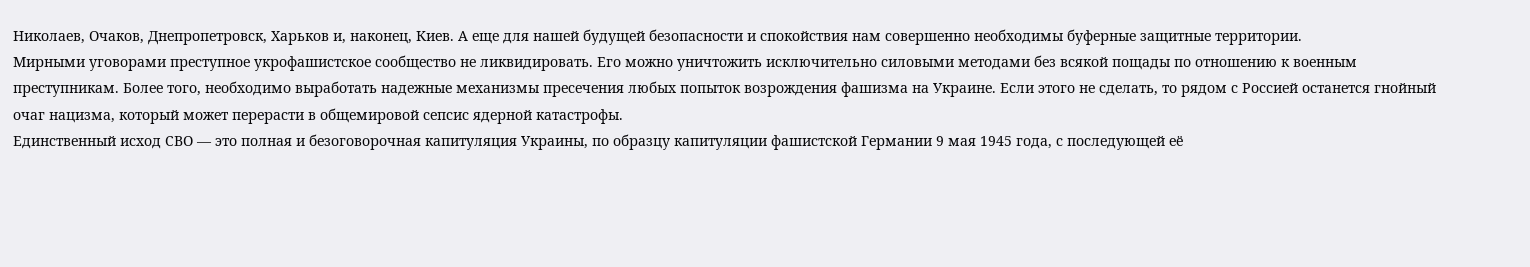Николаев, Очаков, Днепропетровск, Харьков и, наконец, Киев. А еще для нашей будущей безопасности и спокойствия нам совершенно необходимы буферные защитные территории.
Мирными уговорами преступное укрофашистское сообщество не ликвидировать. Его можно уничтожить исключительно силовыми методами без всякой пощады по отношению к военным преступникам. Более того, необходимо выработать надежные механизмы пресечения любых попыток возрождения фашизма на Украине. Если этого не сделать, то рядом с Россией останется гнойный очаг нацизма, который может перерасти в общемировой сепсис ядерной катастрофы.
Единственный исход СВО — это полная и безоговорочная капитуляция Украины, по образцу капитуляции фашистской Германии 9 мая 1945 года, с последующей её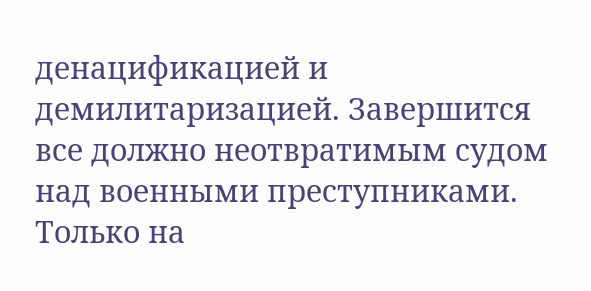денацификацией и демилитаризацией. Завершится все должно неотвратимым судом над военными преступниками. Только на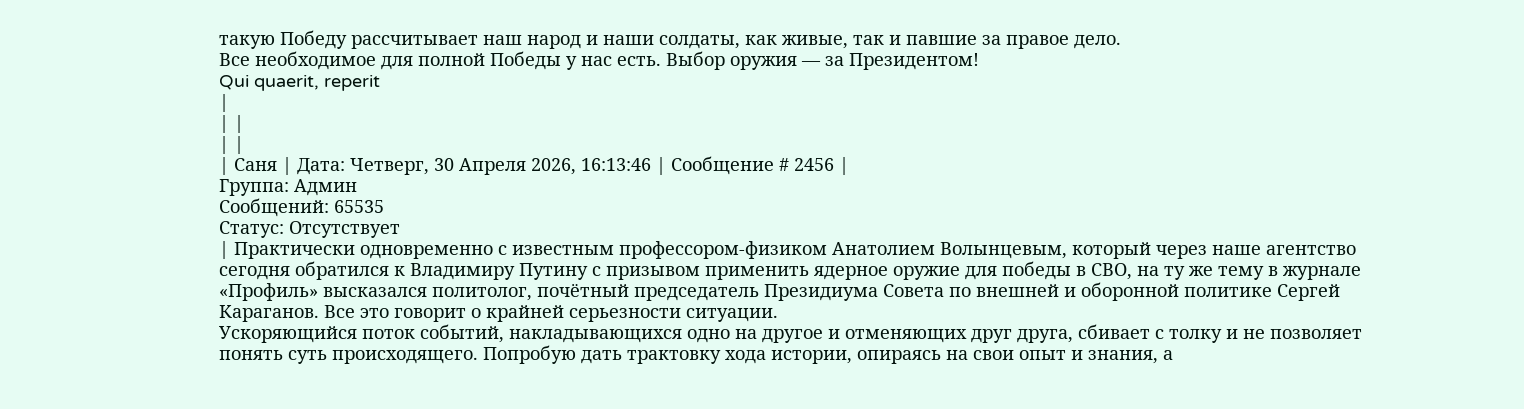такую Победу рассчитывает наш народ и наши солдаты, как живые, так и павшие за правое дело.
Все необходимое для полной Победы у нас есть. Выбор оружия — за Президентом!
Qui quaerit, reperit
|
| |
| |
| Саня | Дата: Четверг, 30 Апреля 2026, 16:13:46 | Сообщение # 2456 |
Группа: Админ
Сообщений: 65535
Статус: Отсутствует
| Практически одновременно с известным профессором-физиком Анатолием Волынцевым, который через наше агентство сегодня обратился к Владимиру Путину с призывом применить ядерное оружие для победы в СВО, на ту же тему в журнале «Профиль» высказался политолог, почётный председатель Президиума Совета по внешней и оборонной политике Сергей Караганов. Все это говорит о крайней серьезности ситуации.
Ускоряющийся поток событий, накладывающихся одно на другое и отменяющих друг друга, сбивает с толку и не позволяет понять суть происходящего. Попробую дать трактовку хода истории, опираясь на свои опыт и знания, а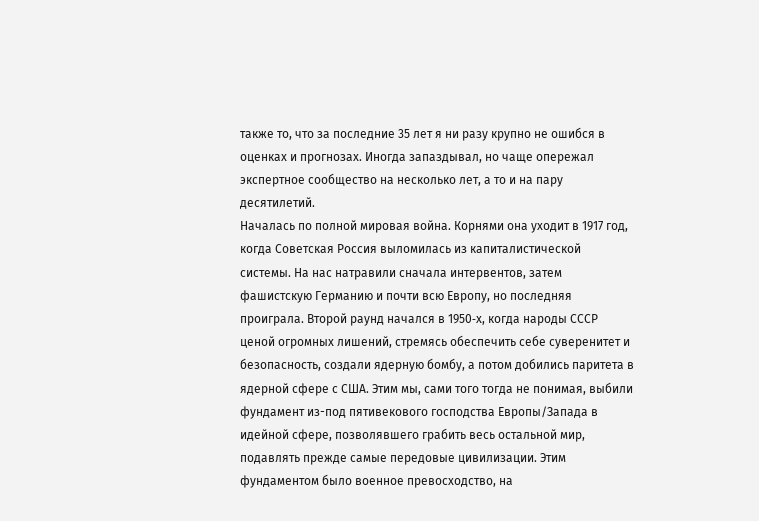также то, что за последние 35 лет я ни разу крупно не ошибся в оценках и прогнозах. Иногда запаздывал, но чаще опережал экспертное сообщество на несколько лет, а то и на пару десятилетий.
Началась по полной мировая война. Корнями она уходит в 1917 год, когда Советская Россия выломилась из капиталистической системы. На нас натравили сначала интервентов, затем фашистскую Германию и почти всю Европу, но последняя проиграла. Второй раунд начался в 1950‑х, когда народы СССР ценой огромных лишений, стремясь обеспечить себе суверенитет и безопасность, создали ядерную бомбу, а потом добились паритета в ядерной сфере с США. Этим мы, сами того тогда не понимая, выбили фундамент из-под пятивекового господства Европы/Запада в идейной сфере, позволявшего грабить весь остальной мир, подавлять прежде самые передовые цивилизации. Этим фундаментом было военное превосходство, на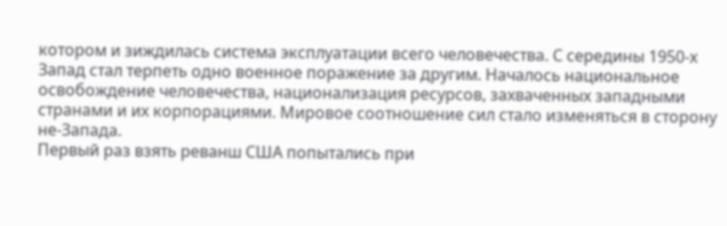котором и зиждилась система эксплуатации всего человечества. С середины 1950‑х Запад стал терпеть одно военное поражение за другим. Началось национальное освобождение человечества, национализация ресурсов, захваченных западными странами и их корпорациями. Мировое соотношение сил стало изменяться в сторону не-Запада.
Первый раз взять реванш США попытались при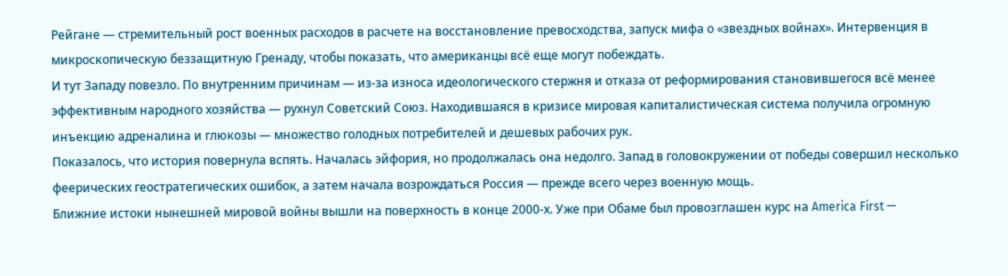Рейгане — стремительный рост военных расходов в расчете на восстановление превосходства, запуск мифа о «звездных войнах». Интервенция в микроскопическую беззащитную Гренаду, чтобы показать, что американцы всё еще могут побеждать.
И тут Западу повезло. По внутренним причинам — из‑за износа идеологического стержня и отказа от реформирования становившегося всё менее эффективным народного хозяйства — рухнул Советский Союз. Находившаяся в кризисе мировая капиталистическая система получила огромную инъекцию адреналина и глюкозы — множество голодных потребителей и дешевых рабочих рук.
Показалось, что история повернула вспять. Началась эйфория, но продолжалась она недолго. Запад в головокружении от победы совершил несколько феерических геостратегических ошибок, а затем начала возрождаться Россия — прежде всего через военную мощь.
Ближние истоки нынешней мировой войны вышли на поверхность в конце 2000-х. Уже при Обаме был провозглашен курс на America First —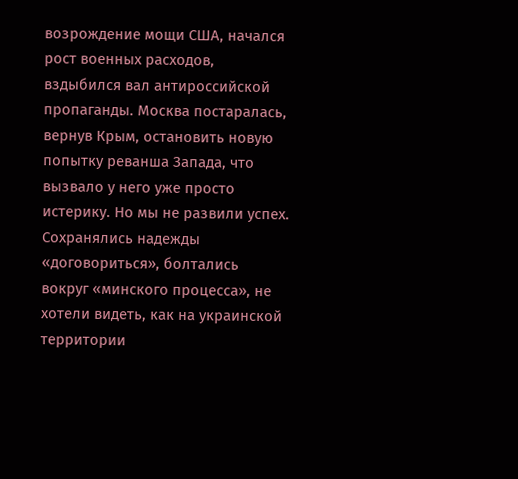возрождение мощи США, начался рост военных расходов, вздыбился вал антироссийской пропаганды. Москва постаралась, вернув Крым, остановить новую попытку реванша Запада, что вызвало у него уже просто истерику. Но мы не развили успех. Сохранялись надежды «договориться», болтались вокруг «минского процесса», не хотели видеть, как на украинской территории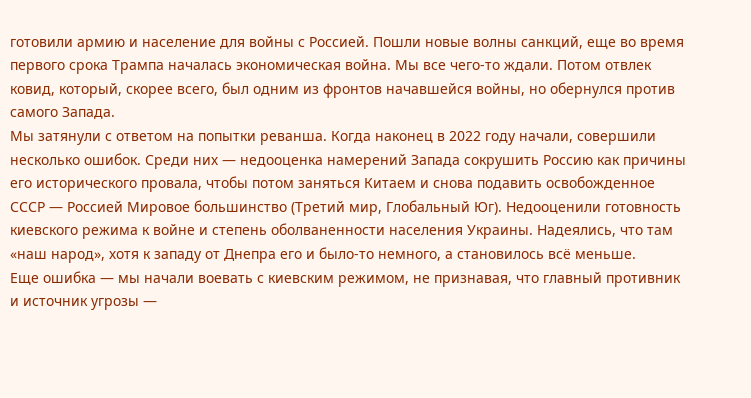готовили армию и население для войны с Россией. Пошли новые волны санкций, еще во время первого срока Трампа началась экономическая война. Мы все чего-то ждали. Потом отвлек ковид, который, скорее всего, был одним из фронтов начавшейся войны, но обернулся против самого Запада.
Мы затянули с ответом на попытки реванша. Когда наконец в 2022 году начали, совершили несколько ошибок. Среди них — недооценка намерений Запада сокрушить Россию как причины его исторического провала, чтобы потом заняться Китаем и снова подавить освобожденное СССР — Россией Мировое большинство (Третий мир, Глобальный Юг). Недооценили готовность киевского режима к войне и степень оболваненности населения Украины. Надеялись, что там «наш народ», хотя к западу от Днепра его и было-то немного, а становилось всё меньше.
Еще ошибка — мы начали воевать с киевским режимом, не признавая, что главный противник и источник угрозы —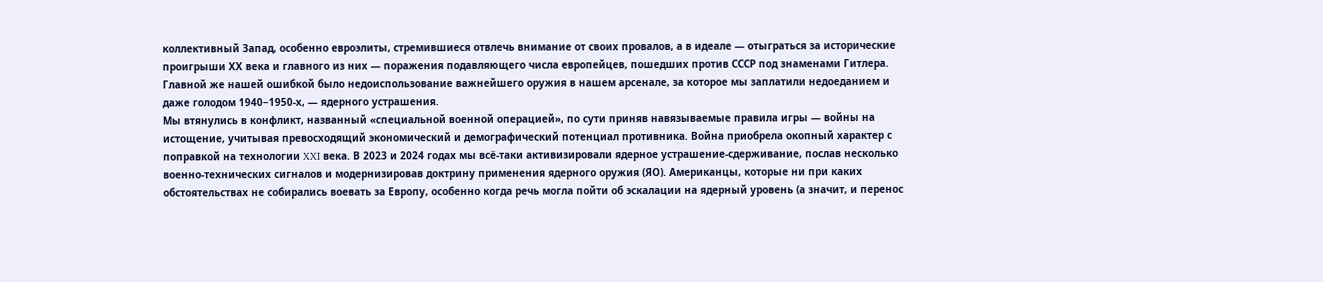коллективный Запад, особенно евроэлиты, стремившиеся отвлечь внимание от своих провалов, а в идеале — отыграться за исторические проигрыши ХХ века и главного из них — поражения подавляющего числа европейцев, пошедших против СССР под знаменами Гитлера. Главной же нашей ошибкой было недоиспользование важнейшего оружия в нашем арсенале, за которое мы заплатили недоеданием и даже голодом 1940−1950‑х, — ядерного устрашения.
Мы втянулись в конфликт, названный «специальной военной операцией», по сути приняв навязываемые правила игры — войны на истощение, учитывая превосходящий экономический и демографический потенциал противника. Война приобрела окопный характер с поправкой на технологии XXI века. В 2023 и 2024 годах мы всё-таки активизировали ядерное устрашение-сдерживание, послав несколько военно-технических сигналов и модернизировав доктрину применения ядерного оружия (ЯО). Американцы, которые ни при каких обстоятельствах не собирались воевать за Европу, особенно когда речь могла пойти об эскалации на ядерный уровень (а значит, и перенос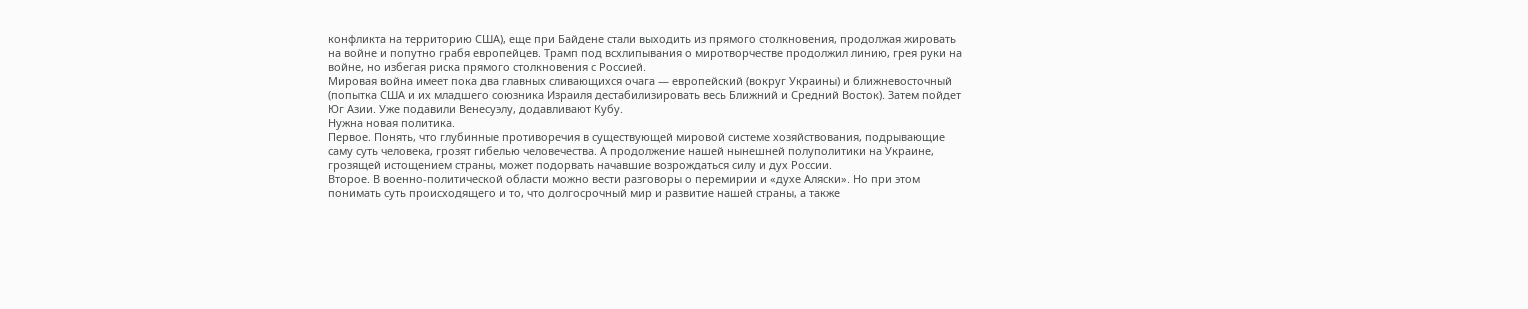конфликта на территорию США), еще при Байдене стали выходить из прямого столкновения, продолжая жировать на войне и попутно грабя европейцев. Трамп под всхлипывания о миротворчестве продолжил линию, грея руки на войне, но избегая риска прямого столкновения с Россией.
Мировая война имеет пока два главных сливающихся очага — европейский (вокруг Украины) и ближневосточный (попытка США и их младшего союзника Израиля дестабилизировать весь Ближний и Средний Восток). Затем пойдет Юг Азии. Уже подавили Венесуэлу, додавливают Кубу.
Нужна новая политика.
Первое. Понять, что глубинные противоречия в существующей мировой системе хозяйствования, подрывающие саму суть человека, грозят гибелью человечества. А продолжение нашей нынешней полуполитики на Украине, грозящей истощением страны, может подорвать начавшие возрождаться силу и дух России.
Второе. В военно-политической области можно вести разговоры о перемирии и «духе Аляски». Но при этом понимать суть происходящего и то, что долгосрочный мир и развитие нашей страны, а также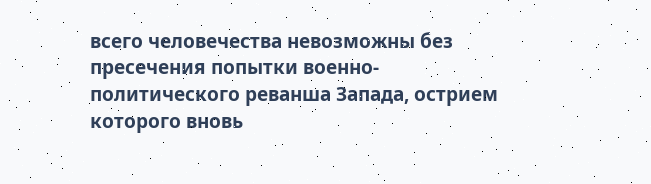всего человечества невозможны без пресечения попытки военно-политического реванша Запада, острием которого вновь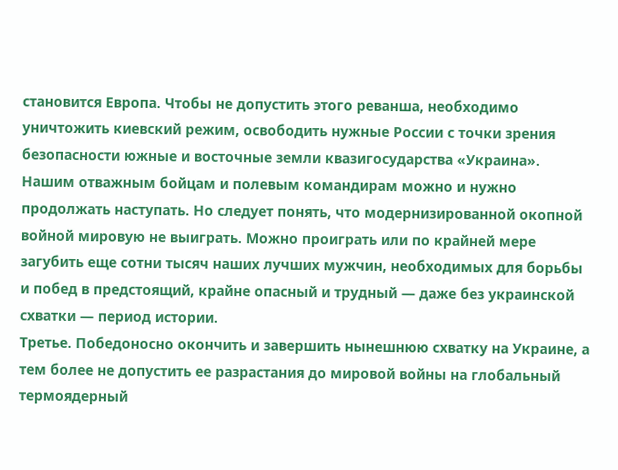становится Европа. Чтобы не допустить этого реванша, необходимо уничтожить киевский режим, освободить нужные России с точки зрения безопасности южные и восточные земли квазигосударства «Украина». Нашим отважным бойцам и полевым командирам можно и нужно продолжать наступать. Но следует понять, что модернизированной окопной войной мировую не выиграть. Можно проиграть или по крайней мере загубить еще сотни тысяч наших лучших мужчин, необходимых для борьбы и побед в предстоящий, крайне опасный и трудный — даже без украинской схватки — период истории.
Третье. Победоносно окончить и завершить нынешнюю схватку на Украине, а тем более не допустить ее разрастания до мировой войны на глобальный термоядерный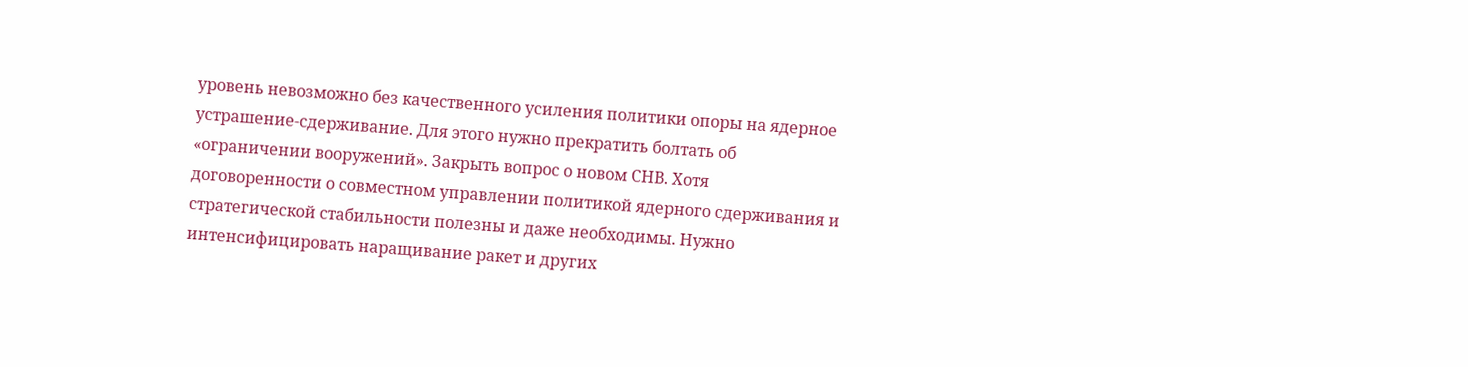уровень невозможно без качественного усиления политики опоры на ядерное устрашение-сдерживание. Для этого нужно прекратить болтать об «ограничении вооружений». Закрыть вопрос о новом СНВ. Хотя договоренности о совместном управлении политикой ядерного сдерживания и стратегической стабильности полезны и даже необходимы. Нужно интенсифицировать наращивание ракет и других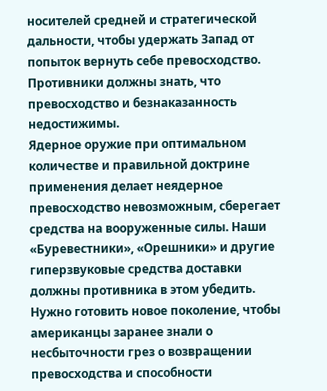носителей средней и стратегической дальности, чтобы удержать Запад от попыток вернуть себе превосходство. Противники должны знать, что превосходство и безнаказанность недостижимы.
Ядерное оружие при оптимальном количестве и правильной доктрине применения делает неядерное превосходство невозможным, сберегает средства на вооруженные силы. Наши «Буревестники», «Орешники» и другие гиперзвуковые средства доставки должны противника в этом убедить. Нужно готовить новое поколение, чтобы американцы заранее знали о несбыточности грез о возвращении превосходства и способности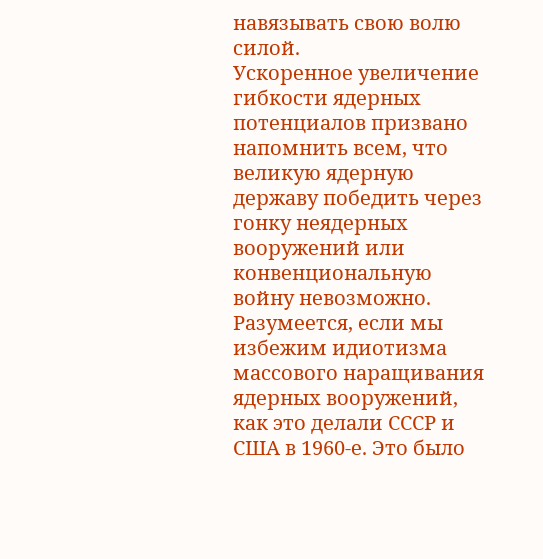навязывать свою волю силой.
Ускоренное увеличение гибкости ядерных потенциалов призвано напомнить всем, что великую ядерную державу победить через гонку неядерных вооружений или конвенциональную войну невозможно. Разумеется, если мы избежим идиотизма массового наращивания ядерных вооружений, как это делали СССР и США в 1960-е. Это было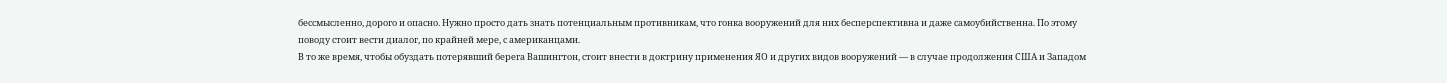бессмысленно, дорого и опасно. Нужно просто дать знать потенциальным противникам, что гонка вооружений для них бесперспективна и даже самоубийственна. По этому поводу стоит вести диалог, по крайней мере, с американцами.
В то же время, чтобы обуздать потерявший берега Вашингтон, стоит внести в доктрину применения ЯО и других видов вооружений — в случае продолжения США и Западом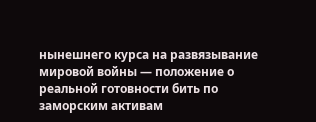нынешнего курса на развязывание мировой войны — положение о реальной готовности бить по заморским активам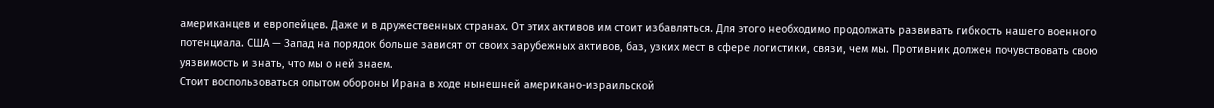американцев и европейцев. Даже и в дружественных странах. От этих активов им стоит избавляться. Для этого необходимо продолжать развивать гибкость нашего военного потенциала. США — Запад на порядок больше зависят от своих зарубежных активов, баз, узких мест в сфере логистики, связи, чем мы. Противник должен почувствовать свою уязвимость и знать, что мы о ней знаем.
Стоит воспользоваться опытом обороны Ирана в ходе нынешней американо-израильской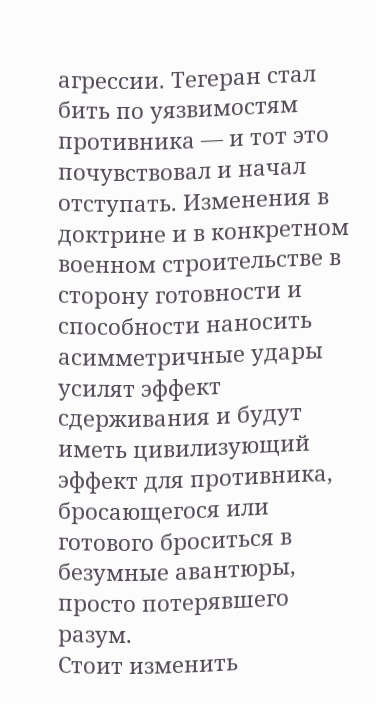агрессии. Тегеран стал бить по уязвимостям противника — и тот это почувствовал и начал отступать. Изменения в доктрине и в конкретном военном строительстве в сторону готовности и способности наносить асимметричные удары усилят эффект сдерживания и будут иметь цивилизующий эффект для противника, бросающегося или готового броситься в безумные авантюры, просто потерявшего разум.
Стоит изменить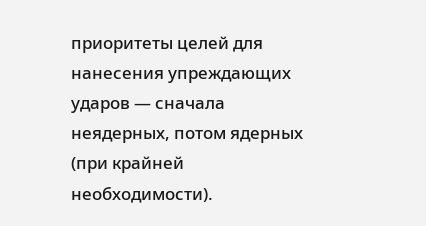приоритеты целей для нанесения упреждающих ударов — сначала неядерных, потом ядерных (при крайней необходимости).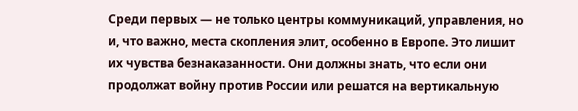Среди первых — не только центры коммуникаций, управления, но и, что важно, места скопления элит, особенно в Европе. Это лишит их чувства безнаказанности. Они должны знать, что если они продолжат войну против России или решатся на вертикальную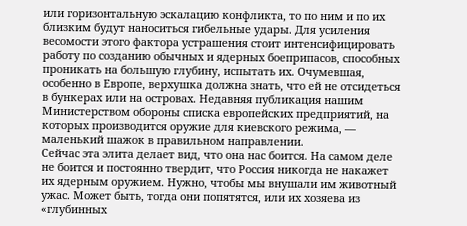или горизонтальную эскалацию конфликта, то по ним и по их близким будут наноситься гибельные удары. Для усиления весомости этого фактора устрашения стоит интенсифицировать работу по созданию обычных и ядерных боеприпасов, способных проникать на большую глубину, испытать их. Очумевшая, особенно в Европе, верхушка должна знать, что ей не отсидеться в бункерах или на островах. Недавняя публикация нашим Министерством обороны списка европейских предприятий, на которых производится оружие для киевского режима, — маленький шажок в правильном направлении.
Сейчас эта элита делает вид, что она нас боится. На самом деле не боится и постоянно твердит, что Россия никогда не накажет их ядерным оружием. Нужно, чтобы мы внушали им животный ужас. Может быть, тогда они попятятся, или их хозяева из «глубинных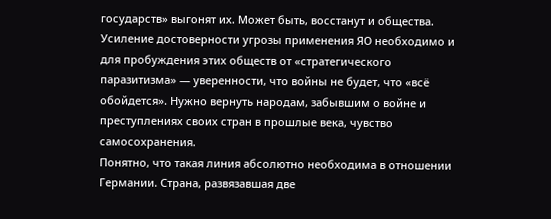государств» выгонят их. Может быть, восстанут и общества. Усиление достоверности угрозы применения ЯО необходимо и для пробуждения этих обществ от «стратегического паразитизма» — уверенности, что войны не будет, что «всё обойдется». Нужно вернуть народам, забывшим о войне и преступлениях своих стран в прошлые века, чувство самосохранения.
Понятно, что такая линия абсолютно необходима в отношении Германии. Страна, развязавшая две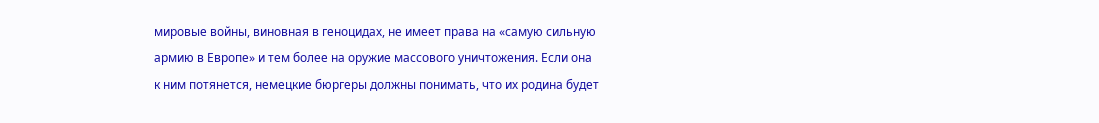мировые войны, виновная в геноцидах, не имеет права на «самую сильную армию в Европе» и тем более на оружие массового уничтожения. Если она к ним потянется, немецкие бюргеры должны понимать, что их родина будет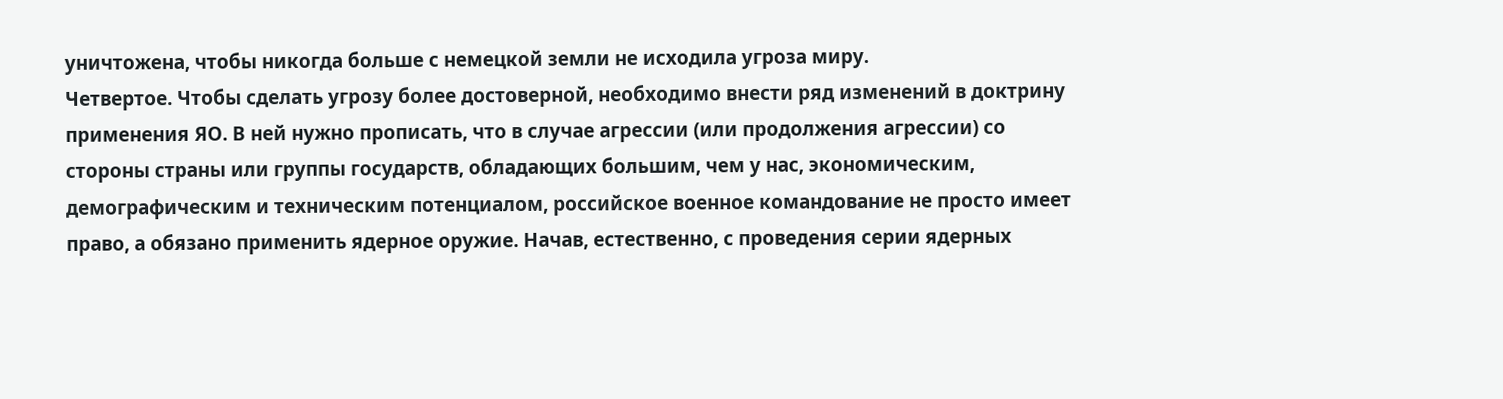уничтожена, чтобы никогда больше с немецкой земли не исходила угроза миру.
Четвертое. Чтобы сделать угрозу более достоверной, необходимо внести ряд изменений в доктрину применения ЯО. В ней нужно прописать, что в случае агрессии (или продолжения агрессии) со стороны страны или группы государств, обладающих большим, чем у нас, экономическим, демографическим и техническим потенциалом, российское военное командование не просто имеет право, а обязано применить ядерное оружие. Начав, естественно, с проведения серии ядерных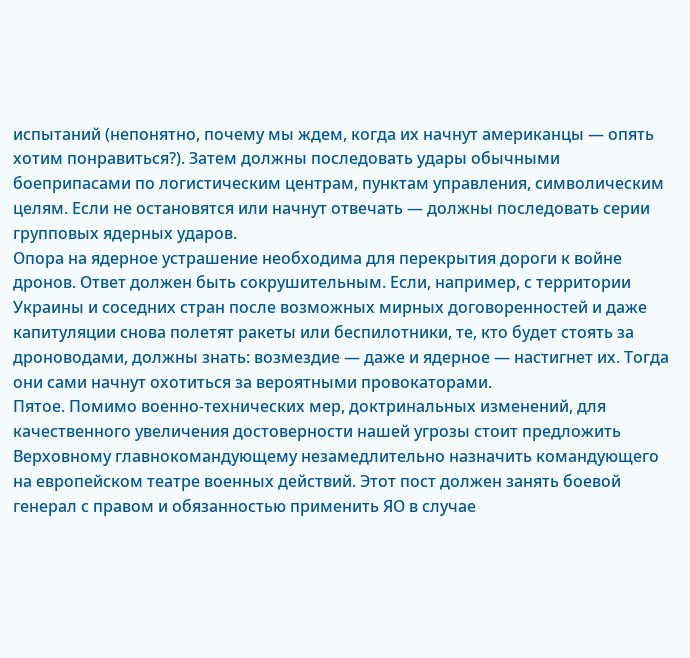испытаний (непонятно, почему мы ждем, когда их начнут американцы — опять хотим понравиться?). Затем должны последовать удары обычными боеприпасами по логистическим центрам, пунктам управления, символическим целям. Если не остановятся или начнут отвечать — должны последовать серии групповых ядерных ударов.
Опора на ядерное устрашение необходима для перекрытия дороги к войне дронов. Ответ должен быть сокрушительным. Если, например, с территории Украины и соседних стран после возможных мирных договоренностей и даже капитуляции снова полетят ракеты или беспилотники, те, кто будет стоять за дроноводами, должны знать: возмездие — даже и ядерное — настигнет их. Тогда они сами начнут охотиться за вероятными провокаторами.
Пятое. Помимо военно-технических мер, доктринальных изменений, для качественного увеличения достоверности нашей угрозы стоит предложить Верховному главнокомандующему незамедлительно назначить командующего на европейском театре военных действий. Этот пост должен занять боевой генерал с правом и обязанностью применить ЯО в случае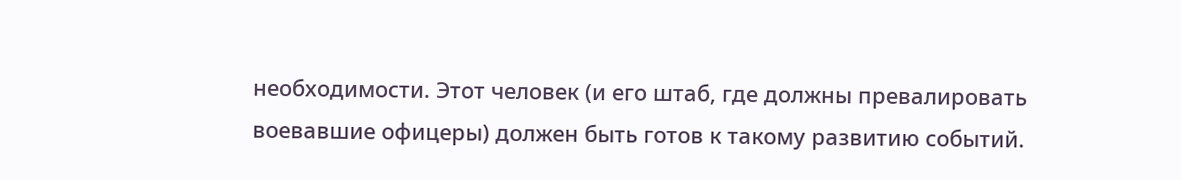необходимости. Этот человек (и его штаб, где должны превалировать воевавшие офицеры) должен быть готов к такому развитию событий.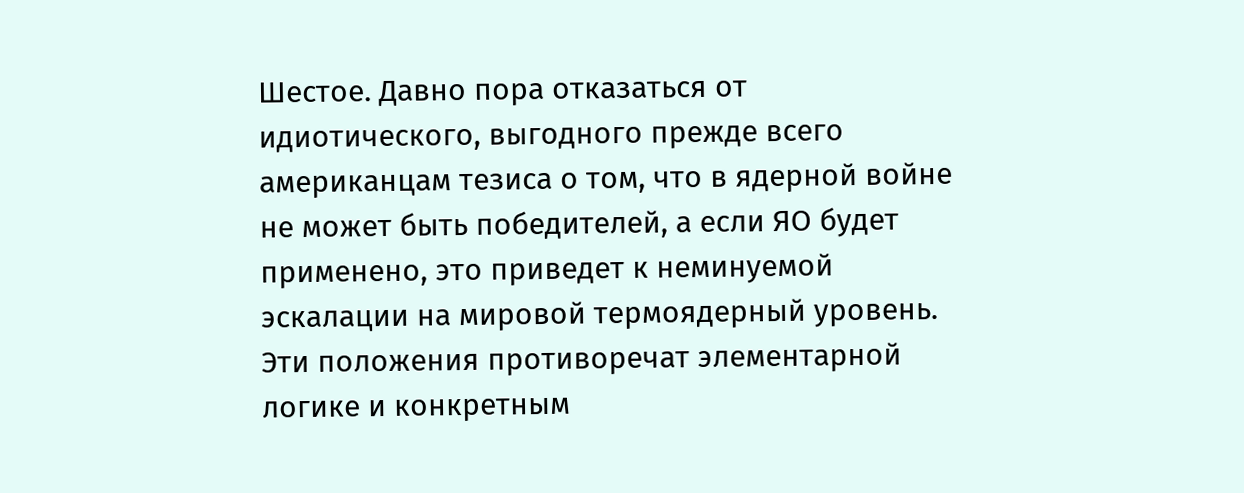Шестое. Давно пора отказаться от идиотического, выгодного прежде всего американцам тезиса о том, что в ядерной войне не может быть победителей, а если ЯО будет применено, это приведет к неминуемой эскалации на мировой термоядерный уровень. Эти положения противоречат элементарной логике и конкретным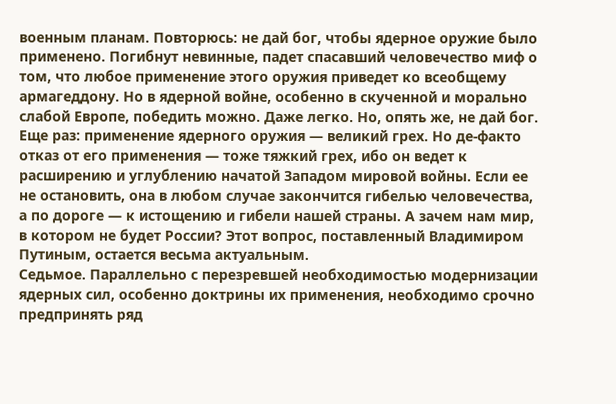военным планам. Повторюсь: не дай бог, чтобы ядерное оружие было применено. Погибнут невинные, падет спасавший человечество миф о том, что любое применение этого оружия приведет ко всеобщему армагеддону. Но в ядерной войне, особенно в скученной и морально слабой Европе, победить можно. Даже легко. Но, опять же, не дай бог.
Еще раз: применение ядерного оружия — великий грех. Но де-факто отказ от его применения — тоже тяжкий грех, ибо он ведет к расширению и углублению начатой Западом мировой войны. Если ее не остановить, она в любом случае закончится гибелью человечества, а по дороге — к истощению и гибели нашей страны. А зачем нам мир, в котором не будет России? Этот вопрос, поставленный Владимиром Путиным, остается весьма актуальным.
Седьмое. Параллельно с перезревшей необходимостью модернизации ядерных сил, особенно доктрины их применения, необходимо срочно предпринять ряд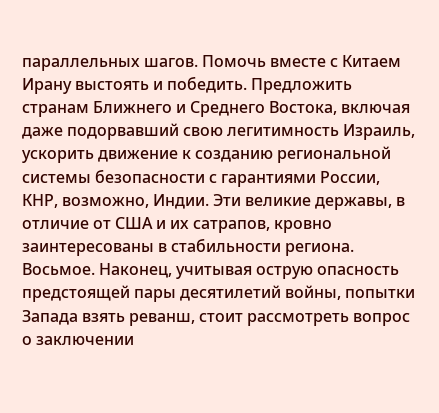параллельных шагов. Помочь вместе с Китаем Ирану выстоять и победить. Предложить странам Ближнего и Среднего Востока, включая даже подорвавший свою легитимность Израиль, ускорить движение к созданию региональной системы безопасности с гарантиями России, КНР, возможно, Индии. Эти великие державы, в отличие от США и их сатрапов, кровно заинтересованы в стабильности региона.
Восьмое. Наконец, учитывая острую опасность предстоящей пары десятилетий войны, попытки Запада взять реванш, стоит рассмотреть вопрос о заключении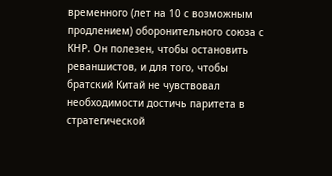временного (лет на 10 с возможным продлением) оборонительного союза с КНР. Он полезен, чтобы остановить реваншистов, и для того, чтобы братский Китай не чувствовал необходимости достичь паритета в стратегической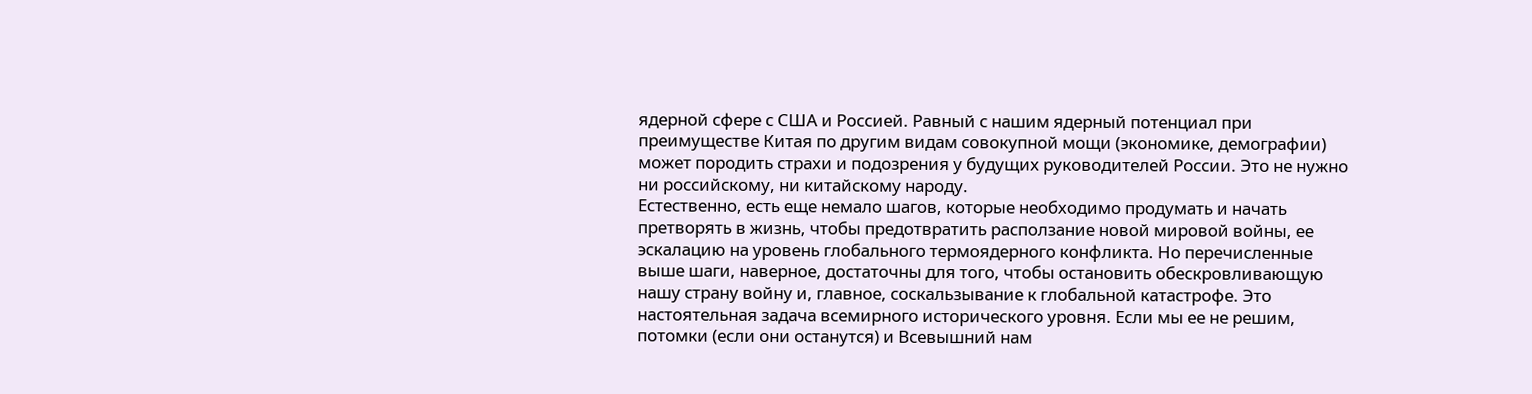ядерной сфере с США и Россией. Равный с нашим ядерный потенциал при преимуществе Китая по другим видам совокупной мощи (экономике, демографии) может породить страхи и подозрения у будущих руководителей России. Это не нужно ни российскому, ни китайскому народу.
Естественно, есть еще немало шагов, которые необходимо продумать и начать претворять в жизнь, чтобы предотвратить расползание новой мировой войны, ее эскалацию на уровень глобального термоядерного конфликта. Но перечисленные выше шаги, наверное, достаточны для того, чтобы остановить обескровливающую нашу страну войну и, главное, соскальзывание к глобальной катастрофе. Это настоятельная задача всемирного исторического уровня. Если мы ее не решим, потомки (если они останутся) и Всевышний нам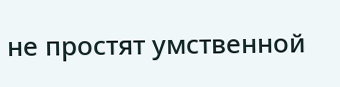не простят умственной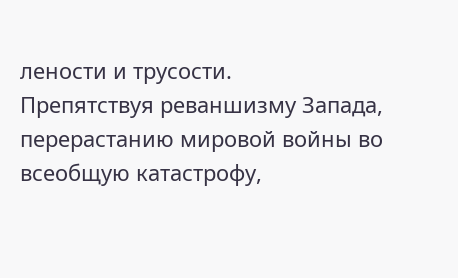лености и трусости.
Препятствуя реваншизму Запада, перерастанию мировой войны во всеобщую катастрофу,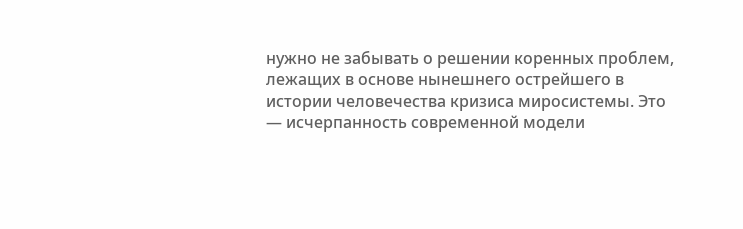нужно не забывать о решении коренных проблем, лежащих в основе нынешнего острейшего в истории человечества кризиса миросистемы. Это — исчерпанность современной модели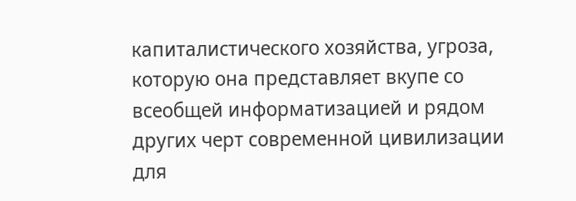капиталистического хозяйства, угроза, которую она представляет вкупе со всеобщей информатизацией и рядом других черт современной цивилизации для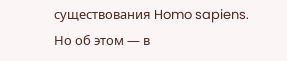существования Homo sapiens. Но об этом — в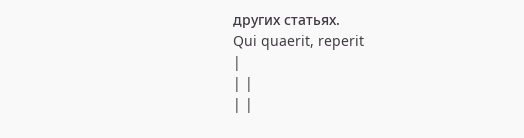других статьях.
Qui quaerit, reperit
|
| |
| |